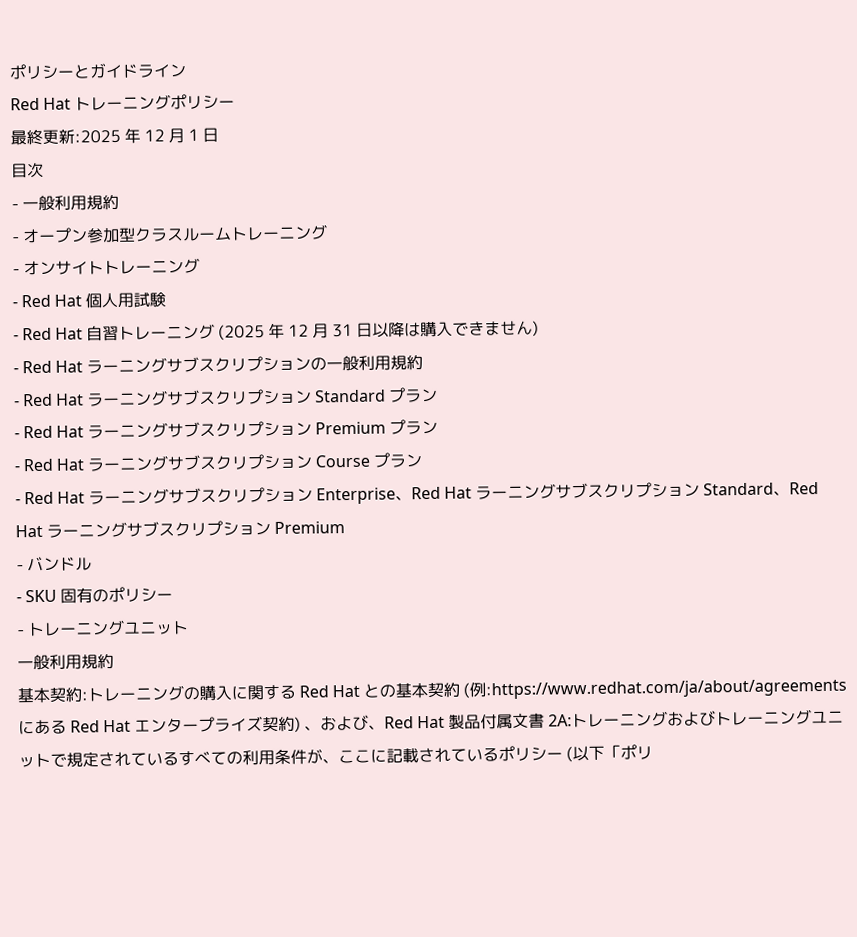ポリシーとガイドライン
Red Hat トレーニングポリシー
最終更新:2025 年 12 月 1 日
目次
- 一般利用規約
- オープン参加型クラスルームトレーニング
- オンサイトトレーニング
- Red Hat 個人用試験
- Red Hat 自習トレーニング (2025 年 12 月 31 日以降は購入できません)
- Red Hat ラーニングサブスクリプションの一般利用規約
- Red Hat ラーニングサブスクリプション Standard プラン
- Red Hat ラーニングサブスクリプション Premium プラン
- Red Hat ラーニングサブスクリプション Course プラン
- Red Hat ラーニングサブスクリプション Enterprise、Red Hat ラーニングサブスクリプション Standard、Red Hat ラーニングサブスクリプション Premium
- バンドル
- SKU 固有のポリシー
- トレーニングユニット
一般利用規約
基本契約:トレーニングの購入に関する Red Hat との基本契約 (例:https://www.redhat.com/ja/about/agreements にある Red Hat エンタープライズ契約) 、および、Red Hat 製品付属文書 2A:トレーニングおよびトレーニングユニットで規定されているすべての利用条件が、ここに記載されているポリシー (以下「ポリ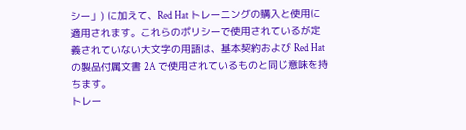シー」) に加えて、Red Hat トレーニングの購入と使用に適用されます。これらのポリシーで使用されているが定義されていない大文字の用語は、基本契約および Red Hat の製品付属文書 2A で使用されているものと同じ意味を持ちます。
トレー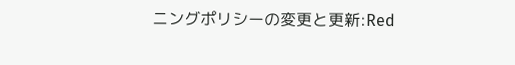ニングポリシーの変更と更新:Red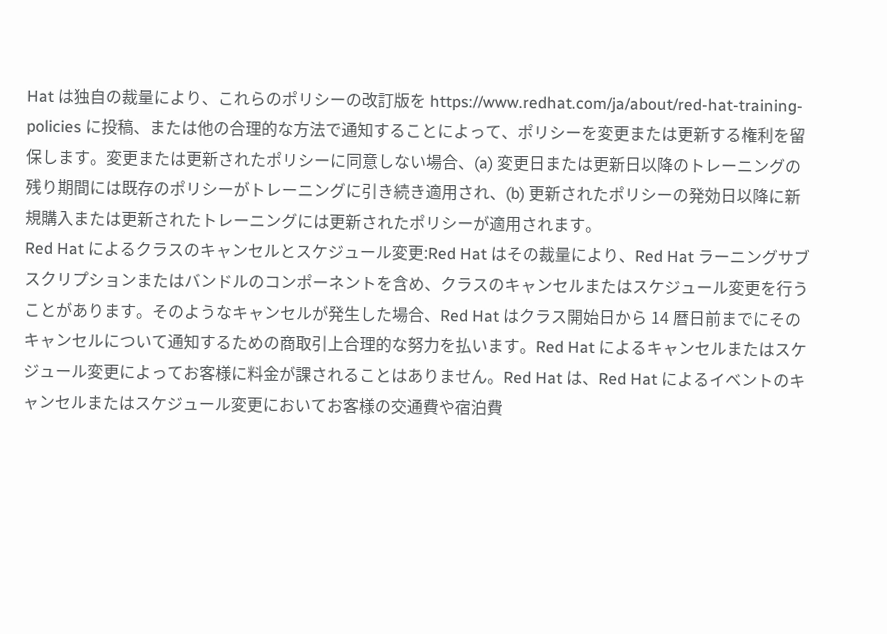Hat は独自の裁量により、これらのポリシーの改訂版を https://www.redhat.com/ja/about/red-hat-training-policies に投稿、または他の合理的な方法で通知することによって、ポリシーを変更または更新する権利を留保します。変更または更新されたポリシーに同意しない場合、(a) 変更日または更新日以降のトレーニングの残り期間には既存のポリシーがトレーニングに引き続き適用され、(b) 更新されたポリシーの発効日以降に新規購入または更新されたトレーニングには更新されたポリシーが適用されます。
Red Hat によるクラスのキャンセルとスケジュール変更:Red Hat はその裁量により、Red Hat ラーニングサブスクリプションまたはバンドルのコンポーネントを含め、クラスのキャンセルまたはスケジュール変更を行うことがあります。そのようなキャンセルが発生した場合、Red Hat はクラス開始日から 14 暦日前までにそのキャンセルについて通知するための商取引上合理的な努力を払います。Red Hat によるキャンセルまたはスケジュール変更によってお客様に料金が課されることはありません。Red Hat は、Red Hat によるイベントのキャンセルまたはスケジュール変更においてお客様の交通費や宿泊費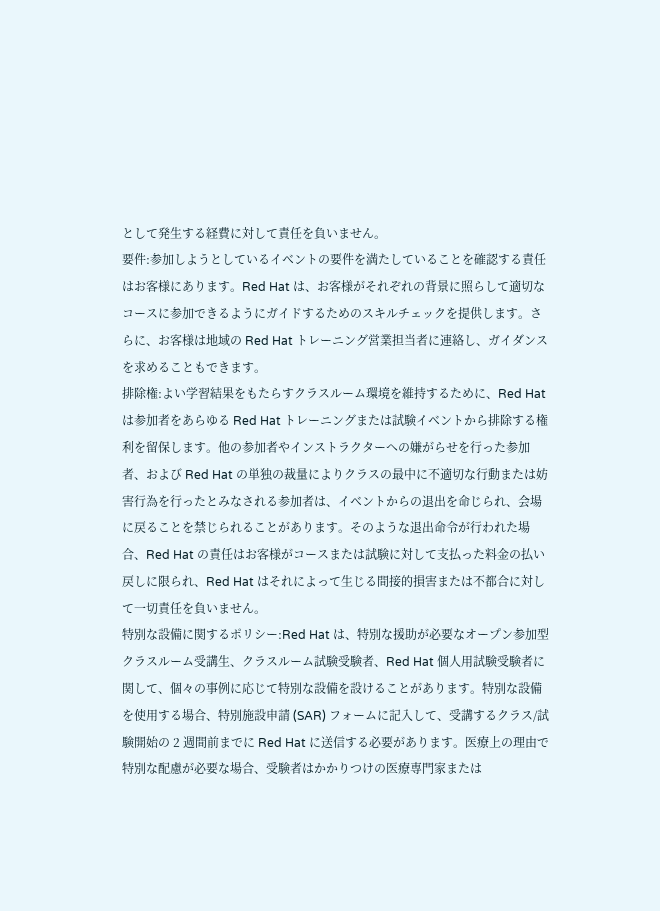として発生する経費に対して責任を負いません。
要件:参加しようとしているイベントの要件を満たしていることを確認する責任はお客様にあります。Red Hat は、お客様がそれぞれの背景に照らして適切なコースに参加できるようにガイドするためのスキルチェックを提供します。さらに、お客様は地域の Red Hat トレーニング営業担当者に連絡し、ガイダンスを求めることもできます。
排除権:よい学習結果をもたらすクラスルーム環境を維持するために、Red Hat は参加者をあらゆる Red Hat トレーニングまたは試験イベントから排除する権利を留保します。他の参加者やインストラクターへの嫌がらせを行った参加者、および Red Hat の単独の裁量によりクラスの最中に不適切な行動または妨害行為を行ったとみなされる参加者は、イベントからの退出を命じられ、会場に戻ることを禁じられることがあります。そのような退出命令が行われた場合、Red Hat の責任はお客様がコースまたは試験に対して支払った料金の払い戻しに限られ、Red Hat はそれによって生じる間接的損害または不都合に対して一切責任を負いません。
特別な設備に関するポリシー:Red Hat は、特別な援助が必要なオープン参加型クラスルーム受講生、クラスルーム試験受験者、Red Hat 個人用試験受験者に関して、個々の事例に応じて特別な設備を設けることがあります。特別な設備を使用する場合、特別施設申請 (SAR) フォームに記入して、受講するクラス/試験開始の 2 週間前までに Red Hat に送信する必要があります。医療上の理由で特別な配慮が必要な場合、受験者はかかりつけの医療専門家または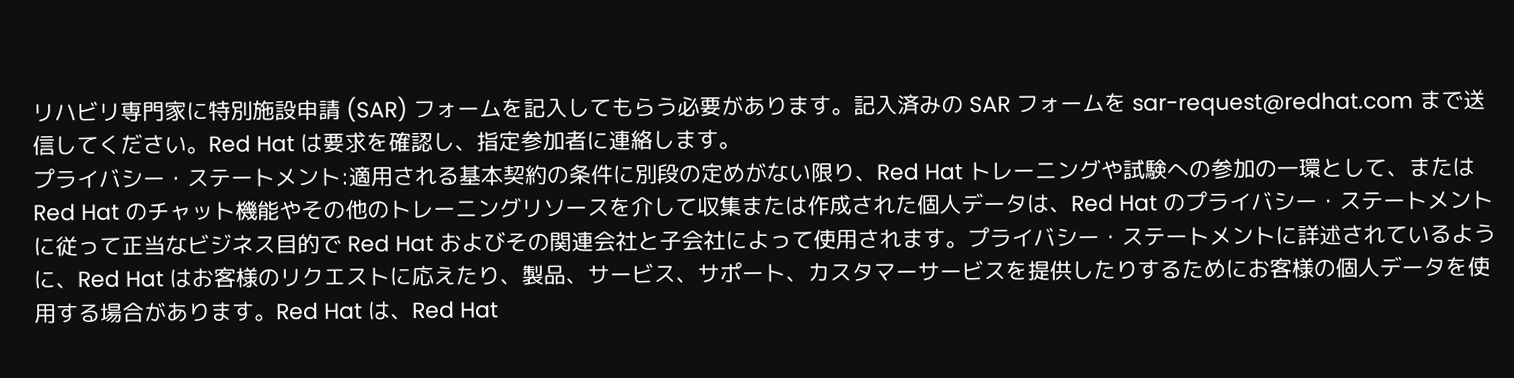リハビリ専門家に特別施設申請 (SAR) フォームを記入してもらう必要があります。記入済みの SAR フォームを sar-request@redhat.com まで送信してください。Red Hat は要求を確認し、指定参加者に連絡します。
プライバシー・ステートメント:適用される基本契約の条件に別段の定めがない限り、Red Hat トレーニングや試験への参加の一環として、または Red Hat のチャット機能やその他のトレーニングリソースを介して収集または作成された個人データは、Red Hat のプライバシー・ステートメントに従って正当なビジネス目的で Red Hat およびその関連会社と子会社によって使用されます。プライバシー・ステートメントに詳述されているように、Red Hat はお客様のリクエストに応えたり、製品、サービス、サポート、カスタマーサービスを提供したりするためにお客様の個人データを使用する場合があります。Red Hat は、Red Hat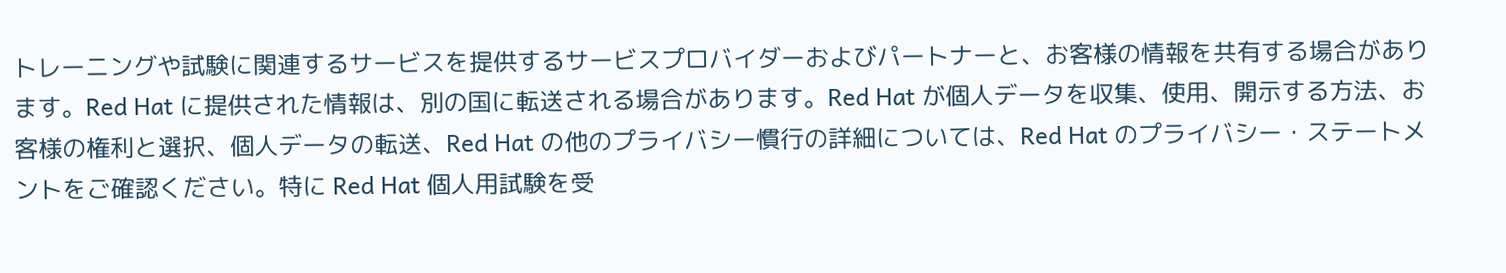トレーニングや試験に関連するサービスを提供するサービスプロバイダーおよびパートナーと、お客様の情報を共有する場合があります。Red Hat に提供された情報は、別の国に転送される場合があります。Red Hat が個人データを収集、使用、開示する方法、お客様の権利と選択、個人データの転送、Red Hat の他のプライバシー慣行の詳細については、Red Hat のプライバシー・ステートメントをご確認ください。特に Red Hat 個人用試験を受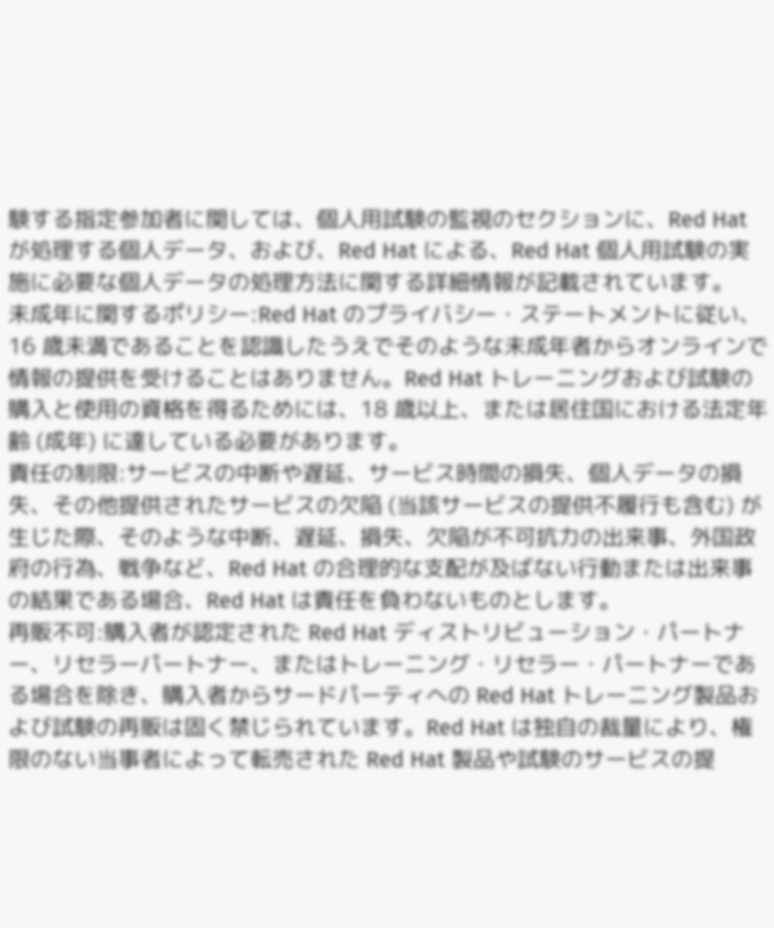験する指定参加者に関しては、個人用試験の監視のセクションに、Red Hat が処理する個人データ、および、Red Hat による、Red Hat 個人用試験の実施に必要な個人データの処理方法に関する詳細情報が記載されています。
未成年に関するポリシー:Red Hat のプライバシー・ステートメントに従い、16 歳未満であることを認識したうえでそのような未成年者からオンラインで情報の提供を受けることはありません。Red Hat トレーニングおよび試験の購入と使用の資格を得るためには、18 歳以上、または居住国における法定年齢 (成年) に達している必要があります。
責任の制限:サービスの中断や遅延、サービス時間の損失、個人データの損失、その他提供されたサービスの欠陥 (当該サービスの提供不履行も含む) が生じた際、そのような中断、遅延、損失、欠陥が不可抗力の出来事、外国政府の行為、戦争など、Red Hat の合理的な支配が及ばない行動または出来事の結果である場合、Red Hat は責任を負わないものとします。
再販不可:購入者が認定された Red Hat ディストリビューション・パートナー、リセラーパートナー、またはトレーニング・リセラー・パートナーである場合を除き、購入者からサードパーティへの Red Hat トレーニング製品および試験の再販は固く禁じられています。Red Hat は独自の裁量により、権限のない当事者によって転売された Red Hat 製品や試験のサービスの提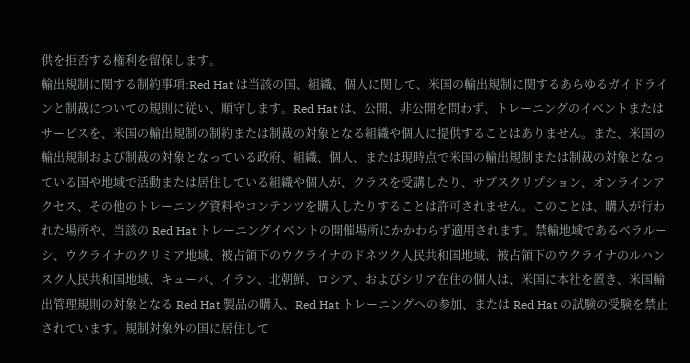供を拒否する権利を留保します。
輸出規制に関する制約事項:Red Hat は当該の国、組織、個人に関して、米国の輸出規制に関するあらゆるガイドラインと制裁についての規則に従い、順守します。Red Hat は、公開、非公開を問わず、トレーニングのイベントまたはサービスを、米国の輸出規制の制約または制裁の対象となる組織や個人に提供することはありません。また、米国の輸出規制および制裁の対象となっている政府、組織、個人、または現時点で米国の輸出規制または制裁の対象となっている国や地域で活動または居住している組織や個人が、クラスを受講したり、サブスクリプション、オンラインアクセス、その他のトレーニング資料やコンテンツを購入したりすることは許可されません。このことは、購入が行われた場所や、当該の Red Hat トレーニングイベントの開催場所にかかわらず適用されます。禁輸地域であるベラルーシ、ウクライナのクリミア地域、被占領下のウクライナのドネツク人民共和国地域、被占領下のウクライナのルハンスク人民共和国地域、キューバ、イラン、北朝鮮、ロシア、およびシリア在住の個人は、米国に本社を置き、米国輸出管理規則の対象となる Red Hat 製品の購入、Red Hat トレーニングへの参加、または Red Hat の試験の受験を禁止されています。規制対象外の国に居住して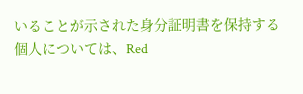いることが示された身分証明書を保持する個人については、Red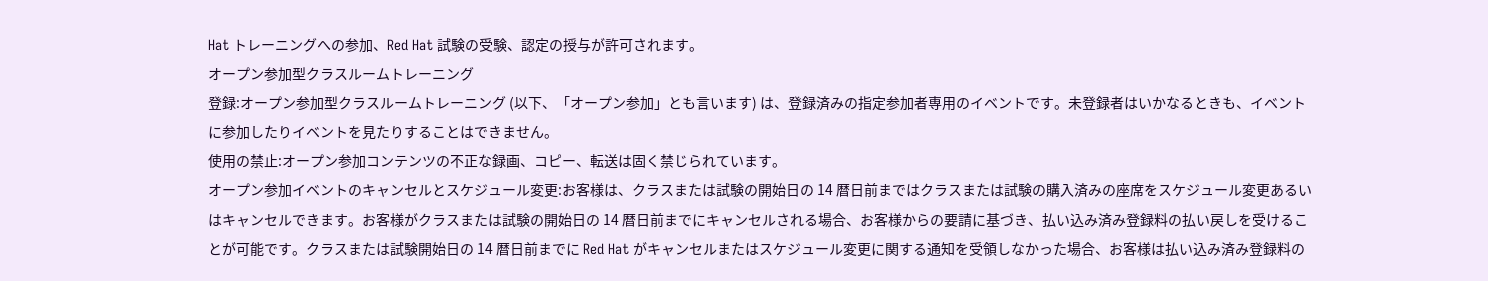Hat トレーニングへの参加、Red Hat 試験の受験、認定の授与が許可されます。
オープン参加型クラスルームトレーニング
登録:オープン参加型クラスルームトレーニング (以下、「オープン参加」とも言います) は、登録済みの指定参加者専用のイベントです。未登録者はいかなるときも、イベントに参加したりイベントを見たりすることはできません。
使用の禁止:オープン参加コンテンツの不正な録画、コピー、転送は固く禁じられています。
オープン参加イベントのキャンセルとスケジュール変更:お客様は、クラスまたは試験の開始日の 14 暦日前まではクラスまたは試験の購入済みの座席をスケジュール変更あるいはキャンセルできます。お客様がクラスまたは試験の開始日の 14 暦日前までにキャンセルされる場合、お客様からの要請に基づき、払い込み済み登録料の払い戻しを受けることが可能です。クラスまたは試験開始日の 14 暦日前までに Red Hat がキャンセルまたはスケジュール変更に関する通知を受領しなかった場合、お客様は払い込み済み登録料の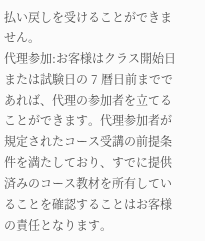払い戻しを受けることができません。
代理参加:お客様はクラス開始日または試験日の 7 暦日前までであれば、代理の参加者を立てることができます。代理参加者が規定されたコース受講の前提条件を満たしており、すでに提供済みのコース教材を所有していることを確認することはお客様の責任となります。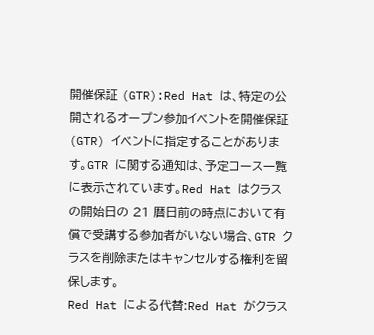開催保証 (GTR):Red Hat は、特定の公開されるオープン参加イベントを開催保証 (GTR) イベントに指定することがあります。GTR に関する通知は、予定コース一覧に表示されています。Red Hat はクラスの開始日の 21 暦日前の時点において有償で受講する参加者がいない場合、GTR クラスを削除またはキャンセルする権利を留保します。
Red Hat による代替:Red Hat がクラス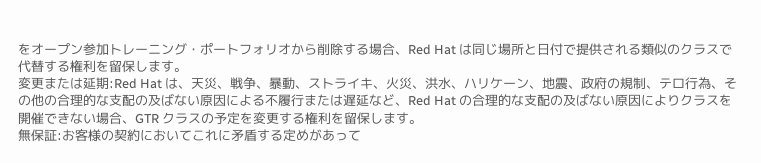をオープン参加トレーニング・ポートフォリオから削除する場合、Red Hat は同じ場所と日付で提供される類似のクラスで代替する権利を留保します。
変更または延期:Red Hat は、天災、戦争、暴動、ストライキ、火災、洪水、ハリケーン、地震、政府の規制、テロ行為、その他の合理的な支配の及ばない原因による不履行または遅延など、Red Hat の合理的な支配の及ばない原因によりクラスを開催できない場合、GTR クラスの予定を変更する権利を留保します。
無保証:お客様の契約においてこれに矛盾する定めがあって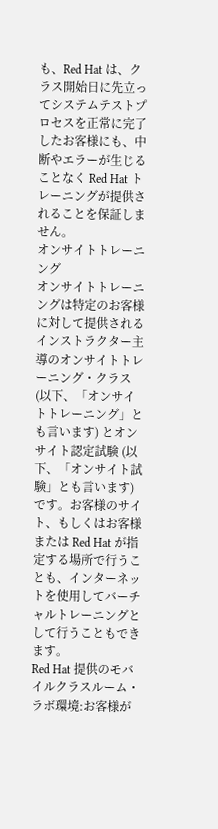も、Red Hat は、クラス開始日に先立ってシステムテストプロセスを正常に完了したお客様にも、中断やエラーが生じることなく Red Hat トレーニングが提供されることを保証しません。
オンサイトトレーニング
オンサイトトレーニングは特定のお客様に対して提供されるインストラクター主導のオンサイトトレーニング・クラス (以下、「オンサイトトレーニング」とも言います) とオンサイト認定試験 (以下、「オンサイト試験」とも言います) です。お客様のサイト、もしくはお客様または Red Hat が指定する場所で行うことも、インターネットを使用してバーチャルトレーニングとして行うこともできます。
Red Hat 提供のモバイルクラスルーム・ラボ環境:お客様が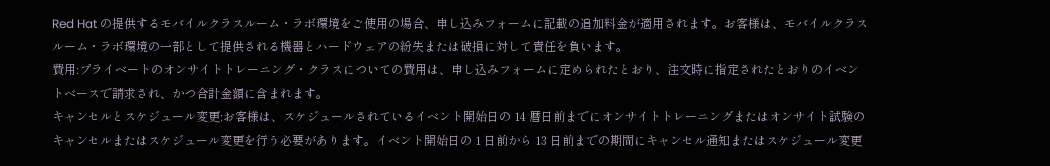Red Hat の提供するモバイルクラスルーム・ラボ環境をご使用の場合、申し込みフォームに記載の追加料金が適用されます。お客様は、モバイルクラスルーム・ラボ環境の一部として提供される機器とハードウェアの紛失または破損に対して責任を負います。
費用:プライベートのオンサイトトレーニング・クラスについての費用は、申し込みフォームに定められたとおり、注文時に指定されたとおりのイベントベースで請求され、かつ合計金額に含まれます。
キャンセルとスケジュール変更:お客様は、スケジュールされているイベント開始日の 14 暦日前までにオンサイトトレーニングまたはオンサイト試験のキャンセルまたはスケジュール変更を行う必要があります。イベント開始日の 1 日前から 13 日前までの期間にキャンセル通知またはスケジュール変更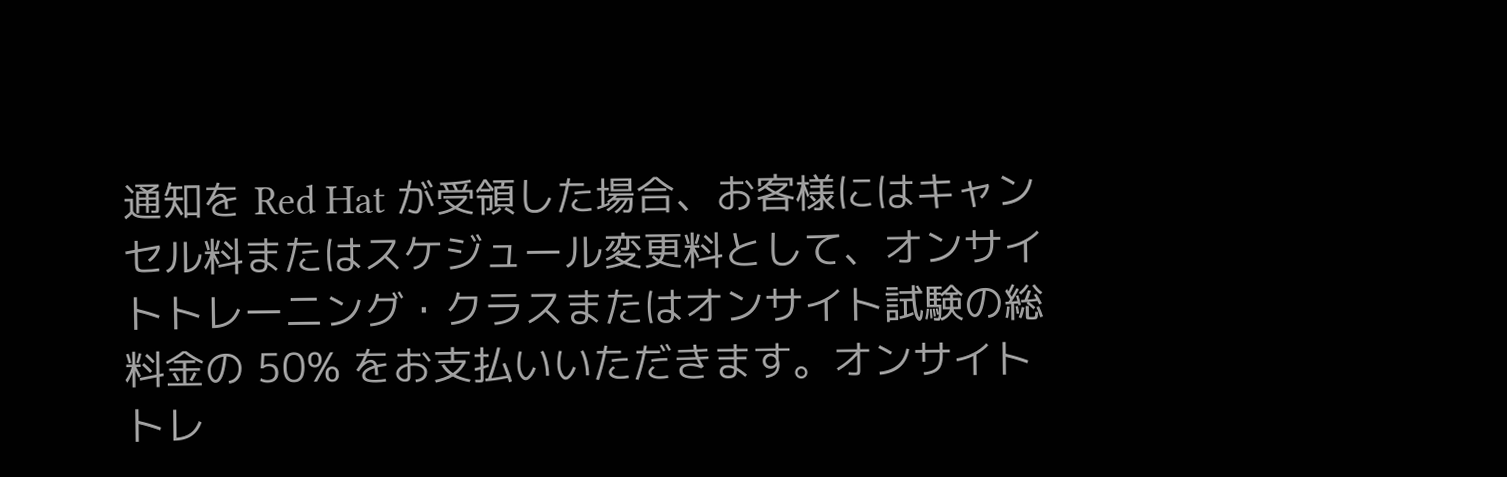通知を Red Hat が受領した場合、お客様にはキャンセル料またはスケジュール変更料として、オンサイトトレーニング・クラスまたはオンサイト試験の総料金の 50% をお支払いいただきます。オンサイトトレ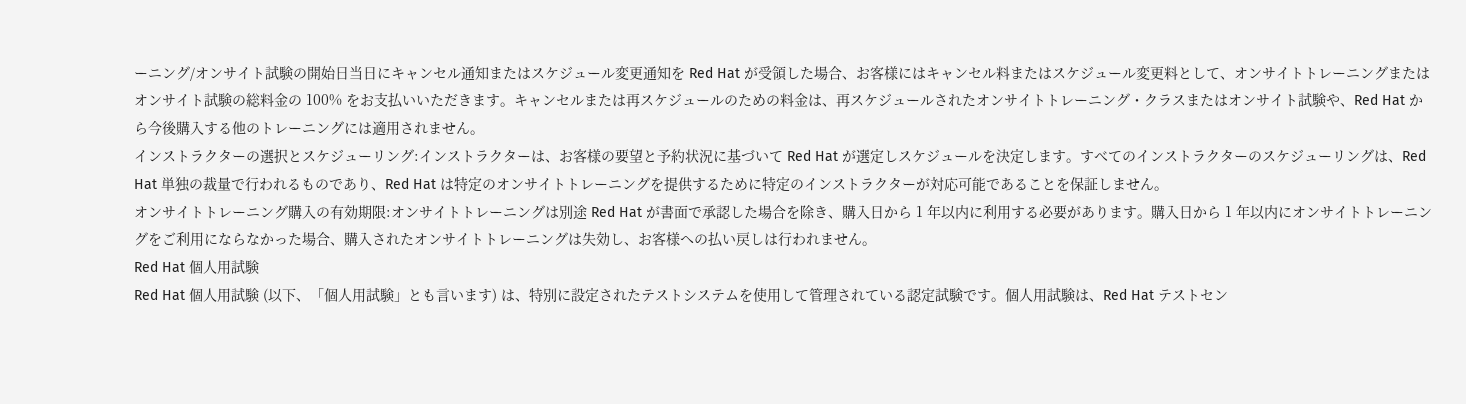ーニング/オンサイト試験の開始日当日にキャンセル通知またはスケジュール変更通知を Red Hat が受領した場合、お客様にはキャンセル料またはスケジュール変更料として、オンサイトトレーニングまたはオンサイト試験の総料金の 100% をお支払いいただきます。キャンセルまたは再スケジュールのための料金は、再スケジュールされたオンサイトトレーニング・クラスまたはオンサイト試験や、Red Hat から今後購入する他のトレーニングには適用されません。
インストラクターの選択とスケジューリング:インストラクターは、お客様の要望と予約状況に基づいて Red Hat が選定しスケジュールを決定します。すべてのインストラクターのスケジューリングは、Red Hat 単独の裁量で行われるものであり、Red Hat は特定のオンサイトトレーニングを提供するために特定のインストラクターが対応可能であることを保証しません。
オンサイトトレーニング購入の有効期限:オンサイトトレーニングは別途 Red Hat が書面で承認した場合を除き、購入日から 1 年以内に利用する必要があります。購入日から 1 年以内にオンサイトトレーニングをご利用にならなかった場合、購入されたオンサイトトレーニングは失効し、お客様への払い戻しは行われません。
Red Hat 個人用試験
Red Hat 個人用試験 (以下、「個人用試験」とも言います) は、特別に設定されたテストシステムを使用して管理されている認定試験です。個人用試験は、Red Hat テストセン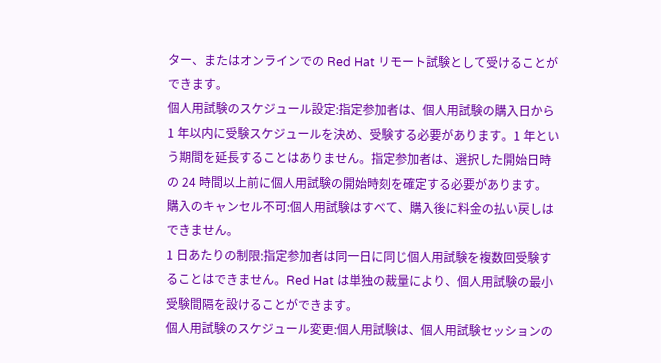ター、またはオンラインでの Red Hat リモート試験として受けることができます。
個人用試験のスケジュール設定:指定参加者は、個人用試験の購入日から 1 年以内に受験スケジュールを決め、受験する必要があります。1 年という期間を延長することはありません。指定参加者は、選択した開始日時の 24 時間以上前に個人用試験の開始時刻を確定する必要があります。
購入のキャンセル不可:個人用試験はすべて、購入後に料金の払い戻しはできません。
1 日あたりの制限:指定参加者は同一日に同じ個人用試験を複数回受験することはできません。Red Hat は単独の裁量により、個人用試験の最小受験間隔を設けることができます。
個人用試験のスケジュール変更:個人用試験は、個人用試験セッションの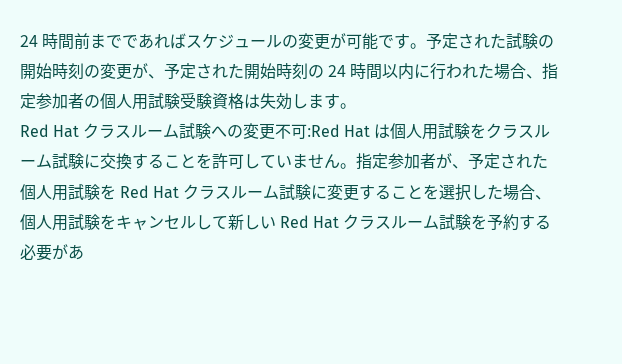24 時間前までであればスケジュールの変更が可能です。予定された試験の開始時刻の変更が、予定された開始時刻の 24 時間以内に行われた場合、指定参加者の個人用試験受験資格は失効します。
Red Hat クラスルーム試験への変更不可:Red Hat は個人用試験をクラスルーム試験に交換することを許可していません。指定参加者が、予定された個人用試験を Red Hat クラスルーム試験に変更することを選択した場合、個人用試験をキャンセルして新しい Red Hat クラスルーム試験を予約する必要があ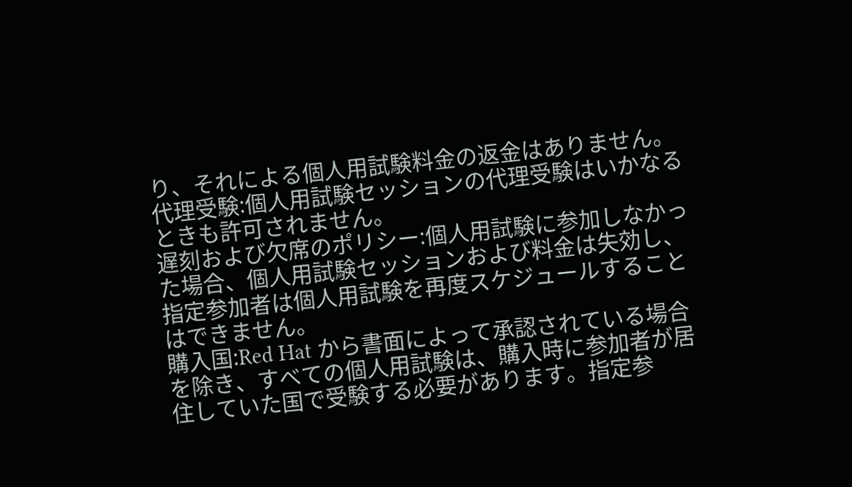り、それによる個人用試験料金の返金はありません。
代理受験:個人用試験セッションの代理受験はいかなるときも許可されません。
遅刻および欠席のポリシー:個人用試験に参加しなかった場合、個人用試験セッションおよび料金は失効し、指定参加者は個人用試験を再度スケジュールすることはできません。
購入国:Red Hat から書面によって承認されている場合を除き、すべての個人用試験は、購入時に参加者が居住していた国で受験する必要があります。指定参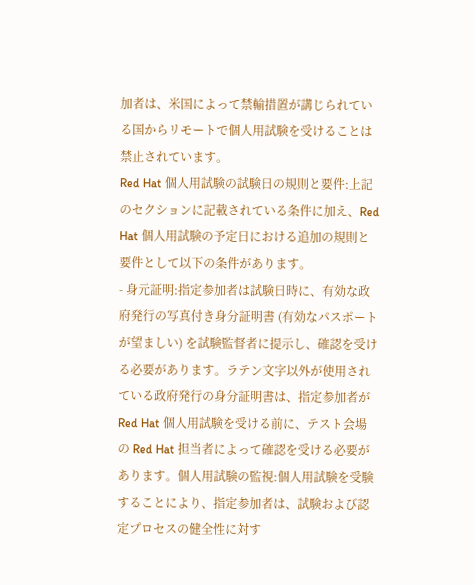加者は、米国によって禁輸措置が講じられている国からリモートで個人用試験を受けることは禁止されています。
Red Hat 個人用試験の試験日の規則と要件:上記のセクションに記載されている条件に加え、Red Hat 個人用試験の予定日における追加の規則と要件として以下の条件があります。
- 身元証明:指定参加者は試験日時に、有効な政府発行の写真付き身分証明書 (有効なパスポートが望ましい) を試験監督者に提示し、確認を受ける必要があります。ラテン文字以外が使用されている政府発行の身分証明書は、指定参加者が Red Hat 個人用試験を受ける前に、テスト会場の Red Hat 担当者によって確認を受ける必要があります。個人用試験の監視:個人用試験を受験することにより、指定参加者は、試験および認定プロセスの健全性に対す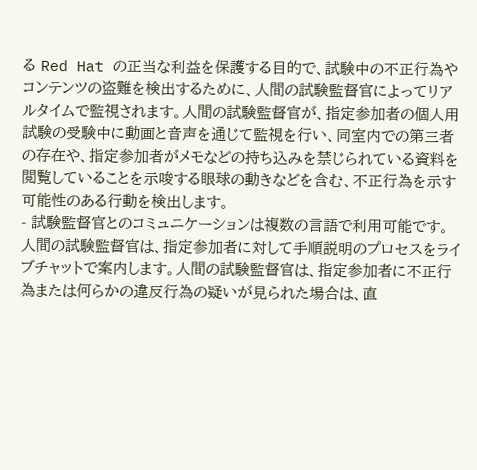る Red Hat の正当な利益を保護する目的で、試験中の不正行為やコンテンツの盗難を検出するために、人間の試験監督官によってリアルタイムで監視されます。人間の試験監督官が、指定参加者の個人用試験の受験中に動画と音声を通じて監視を行い、同室内での第三者の存在や、指定参加者がメモなどの持ち込みを禁じられている資料を閲覧していることを示唆する眼球の動きなどを含む、不正行為を示す可能性のある行動を検出します。
- 試験監督官とのコミュニケーションは複数の言語で利用可能です。人間の試験監督官は、指定参加者に対して手順説明のプロセスをライブチャットで案内します。人間の試験監督官は、指定参加者に不正行為または何らかの違反行為の疑いが見られた場合は、直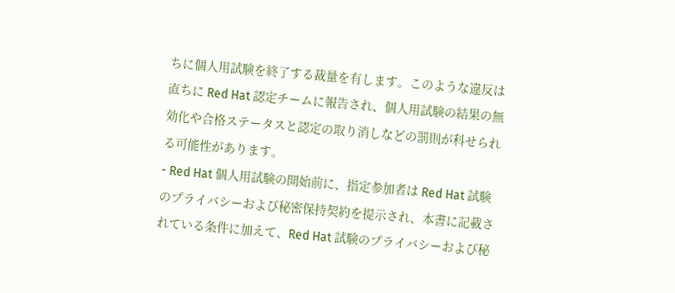ちに個人用試験を終了する裁量を有します。このような違反は直ちに Red Hat 認定チームに報告され、個人用試験の結果の無効化や合格ステータスと認定の取り消しなどの罰則が科せられる可能性があります。
- Red Hat 個人用試験の開始前に、指定参加者は Red Hat 試験のプライバシーおよび秘密保持契約を提示され、本書に記載されている条件に加えて、Red Hat 試験のプライバシーおよび秘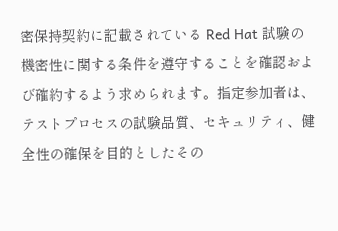密保持契約に記載されている Red Hat 試験の機密性に関する条件を遵守することを確認および確約するよう求められます。指定参加者は、テストプロセスの試験品質、セキュリティ、健全性の確保を目的としたその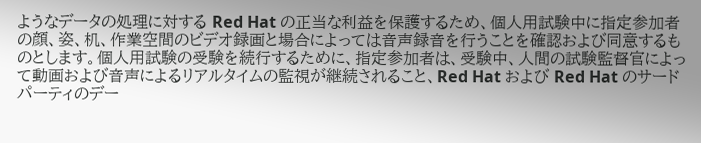ようなデータの処理に対する Red Hat の正当な利益を保護するため、個人用試験中に指定参加者の顔、姿、机、作業空間のビデオ録画と場合によっては音声録音を行うことを確認および同意するものとします。個人用試験の受験を続行するために、指定参加者は、受験中、人間の試験監督官によって動画および音声によるリアルタイムの監視が継続されること、Red Hat および Red Hat のサードパーティのデー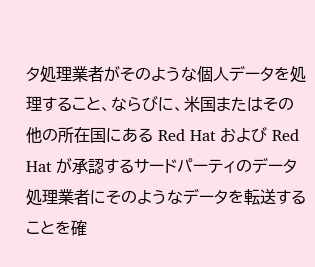タ処理業者がそのような個人データを処理すること、ならびに、米国またはその他の所在国にある Red Hat および Red Hat が承認するサードパーティのデータ処理業者にそのようなデータを転送することを確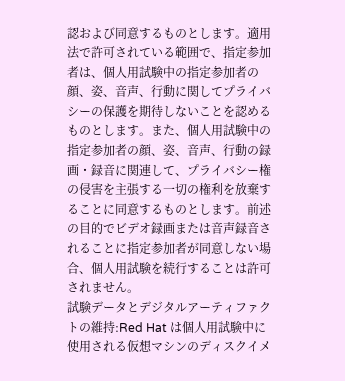認および同意するものとします。適用法で許可されている範囲で、指定参加者は、個人用試験中の指定参加者の顔、姿、音声、行動に関してプライバシーの保護を期待しないことを認めるものとします。また、個人用試験中の指定参加者の顔、姿、音声、行動の録画・録音に関連して、プライバシー権の侵害を主張する一切の権利を放棄することに同意するものとします。前述の目的でビデオ録画または音声録音されることに指定参加者が同意しない場合、個人用試験を続行することは許可されません。
試験データとデジタルアーティファクトの維持:Red Hat は個人用試験中に使用される仮想マシンのディスクイメ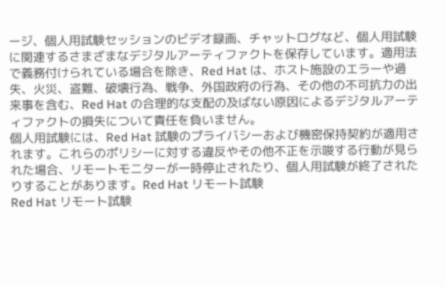ージ、個人用試験セッションのビデオ録画、チャットログなど、個人用試験に関連するさまざまなデジタルアーティファクトを保存しています。適用法で義務付けられている場合を除き、Red Hat は、ホスト施設のエラーや過失、火災、盗難、破壊行為、戦争、外国政府の行為、その他の不可抗力の出来事を含む、Red Hat の合理的な支配の及ばない原因によるデジタルアーティファクトの損失について責任を負いません。
個人用試験には、Red Hat 試験のプライバシーおよび機密保持契約が適用されます。これらのポリシーに対する違反やその他不正を示唆する行動が見られた場合、リモートモニターが一時停止されたり、個人用試験が終了されたりすることがあります。Red Hat リモート試験
Red Hat リモート試験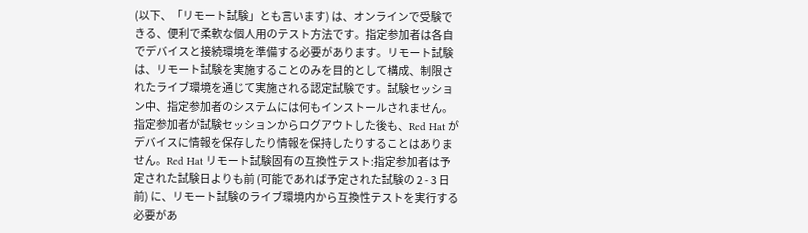(以下、「リモート試験」とも言います) は、オンラインで受験できる、便利で柔軟な個人用のテスト方法です。指定参加者は各自でデバイスと接続環境を準備する必要があります。リモート試験は、リモート試験を実施することのみを目的として構成、制限されたライブ環境を通じて実施される認定試験です。試験セッション中、指定参加者のシステムには何もインストールされません。指定参加者が試験セッションからログアウトした後も、Red Hat がデバイスに情報を保存したり情報を保持したりすることはありません。Red Hat リモート試験固有の互換性テスト:指定参加者は予定された試験日よりも前 (可能であれば予定された試験の 2 - 3 日前) に、リモート試験のライブ環境内から互換性テストを実行する必要があ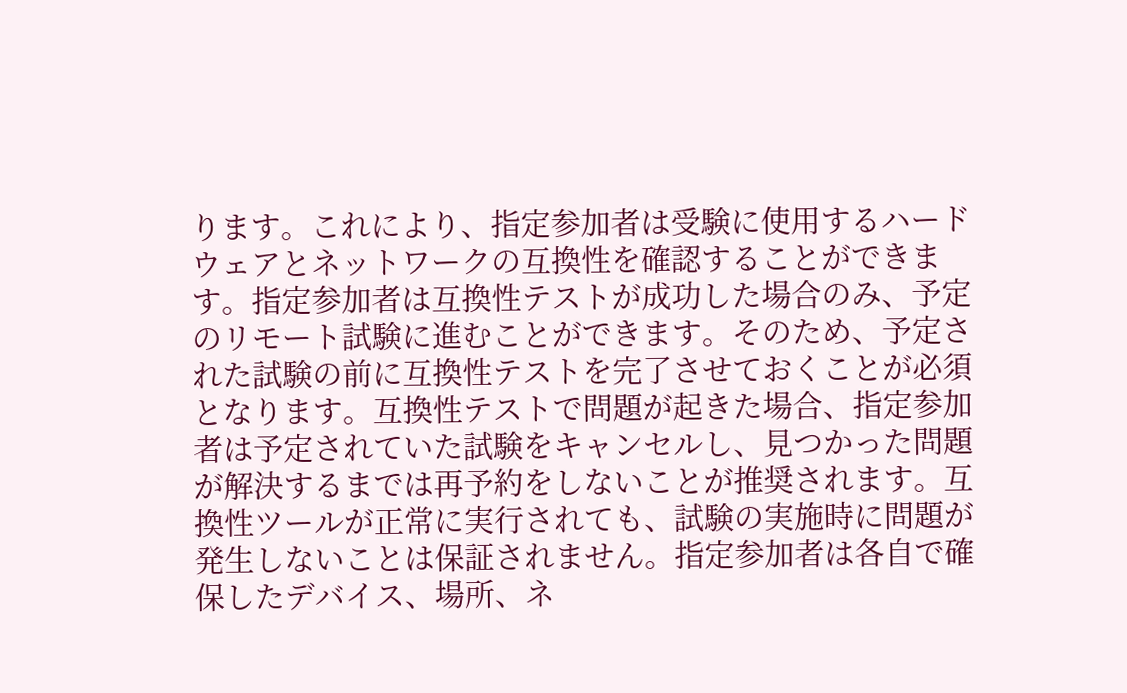ります。これにより、指定参加者は受験に使用するハードウェアとネットワークの互換性を確認することができます。指定参加者は互換性テストが成功した場合のみ、予定のリモート試験に進むことができます。そのため、予定された試験の前に互換性テストを完了させておくことが必須となります。互換性テストで問題が起きた場合、指定参加者は予定されていた試験をキャンセルし、見つかった問題が解決するまでは再予約をしないことが推奨されます。互換性ツールが正常に実行されても、試験の実施時に問題が発生しないことは保証されません。指定参加者は各自で確保したデバイス、場所、ネ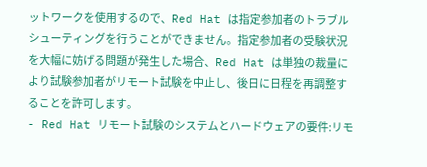ットワークを使用するので、Red Hat は指定参加者のトラブルシューティングを行うことができません。指定参加者の受験状況を大幅に妨げる問題が発生した場合、Red Hat は単独の裁量により試験参加者がリモート試験を中止し、後日に日程を再調整することを許可します。
- Red Hat リモート試験のシステムとハードウェアの要件:リモ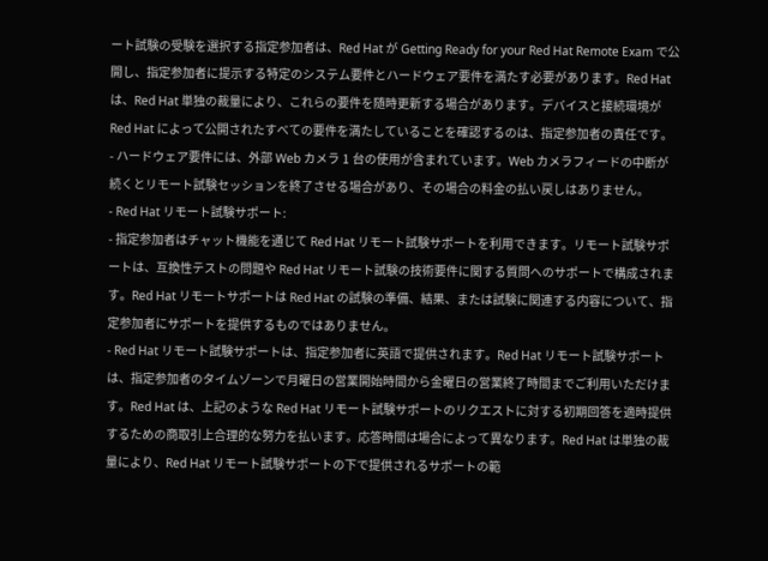ート試験の受験を選択する指定参加者は、Red Hat が Getting Ready for your Red Hat Remote Exam で公開し、指定参加者に提示する特定のシステム要件とハードウェア要件を満たす必要があります。Red Hat は、Red Hat 単独の裁量により、これらの要件を随時更新する場合があります。デバイスと接続環境が Red Hat によって公開されたすべての要件を満たしていることを確認するのは、指定参加者の責任です。
- ハードウェア要件には、外部 Web カメラ 1 台の使用が含まれています。Web カメラフィードの中断が続くとリモート試験セッションを終了させる場合があり、その場合の料金の払い戻しはありません。
- Red Hat リモート試験サポート:
- 指定参加者はチャット機能を通じて Red Hat リモート試験サポートを利用できます。リモート試験サポートは、互換性テストの問題や Red Hat リモート試験の技術要件に関する質問へのサポートで構成されます。Red Hat リモートサポートは Red Hat の試験の準備、結果、または試験に関連する内容について、指定参加者にサポートを提供するものではありません。
- Red Hat リモート試験サポートは、指定参加者に英語で提供されます。Red Hat リモート試験サポートは、指定参加者のタイムゾーンで月曜日の営業開始時間から金曜日の営業終了時間までご利用いただけます。Red Hat は、上記のような Red Hat リモート試験サポートのリクエストに対する初期回答を適時提供するための商取引上合理的な努力を払います。応答時間は場合によって異なります。Red Hat は単独の裁量により、Red Hat リモート試験サポートの下で提供されるサポートの範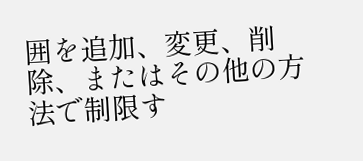囲を追加、変更、削除、またはその他の方法で制限す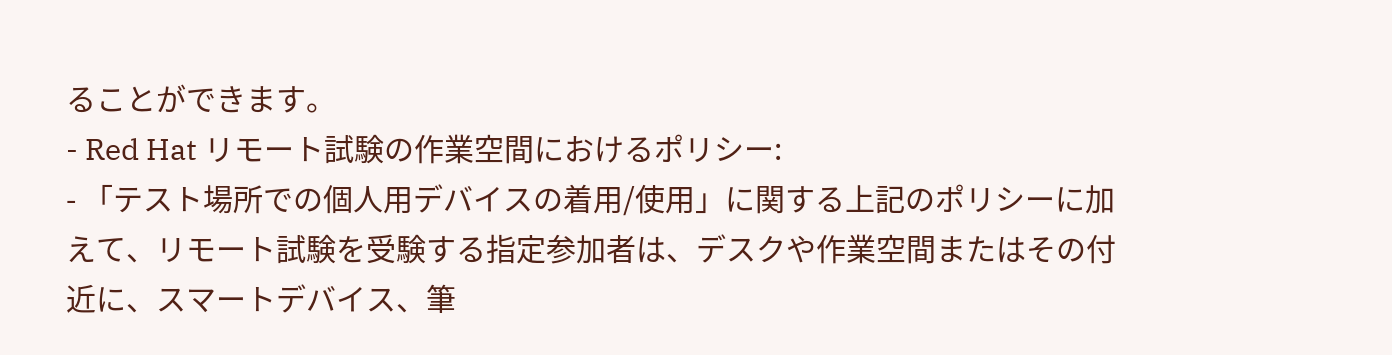ることができます。
- Red Hat リモート試験の作業空間におけるポリシー:
- 「テスト場所での個人用デバイスの着用/使用」に関する上記のポリシーに加えて、リモート試験を受験する指定参加者は、デスクや作業空間またはその付近に、スマートデバイス、筆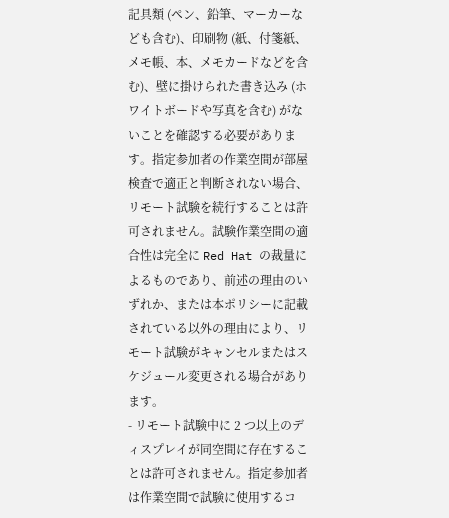記具類 (ペン、鉛筆、マーカーなども含む)、印刷物 (紙、付箋紙、メモ帳、本、メモカードなどを含む)、壁に掛けられた書き込み (ホワイトボードや写真を含む) がないことを確認する必要があります。指定参加者の作業空間が部屋検査で適正と判断されない場合、リモート試験を続行することは許可されません。試験作業空間の適合性は完全に Red Hat の裁量によるものであり、前述の理由のいずれか、または本ポリシーに記載されている以外の理由により、リモート試験がキャンセルまたはスケジュール変更される場合があります。
- リモート試験中に 2 つ以上のディスプレイが同空間に存在することは許可されません。指定参加者は作業空間で試験に使用するコ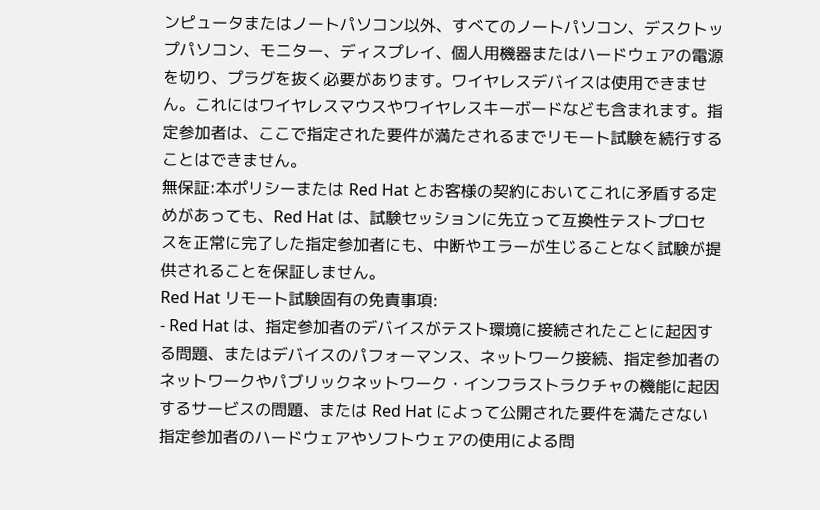ンピュータまたはノートパソコン以外、すべてのノートパソコン、デスクトップパソコン、モニター、ディスプレイ、個人用機器またはハードウェアの電源を切り、プラグを抜く必要があります。ワイヤレスデバイスは使用できません。これにはワイヤレスマウスやワイヤレスキーボードなども含まれます。指定参加者は、ここで指定された要件が満たされるまでリモート試験を続行することはできません。
無保証:本ポリシーまたは Red Hat とお客様の契約においてこれに矛盾する定めがあっても、Red Hat は、試験セッションに先立って互換性テストプロセスを正常に完了した指定参加者にも、中断やエラーが生じることなく試験が提供されることを保証しません。
Red Hat リモート試験固有の免責事項:
- Red Hat は、指定参加者のデバイスがテスト環境に接続されたことに起因する問題、またはデバイスのパフォーマンス、ネットワーク接続、指定参加者のネットワークやパブリックネットワーク・インフラストラクチャの機能に起因するサービスの問題、または Red Hat によって公開された要件を満たさない指定参加者のハードウェアやソフトウェアの使用による問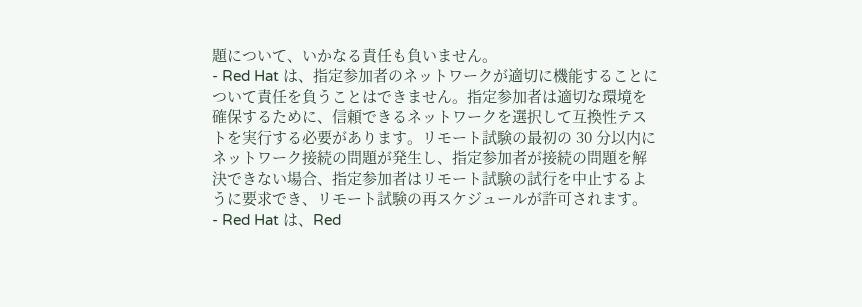題について、いかなる責任も負いません。
- Red Hat は、指定参加者のネットワークが適切に機能することについて責任を負うことはできません。指定参加者は適切な環境を確保するために、信頼できるネットワークを選択して互換性テストを実行する必要があります。リモート試験の最初の 30 分以内にネットワーク接続の問題が発生し、指定参加者が接続の問題を解決できない場合、指定参加者はリモート試験の試行を中止するように要求でき、リモート試験の再スケジュールが許可されます。
- Red Hat は、Red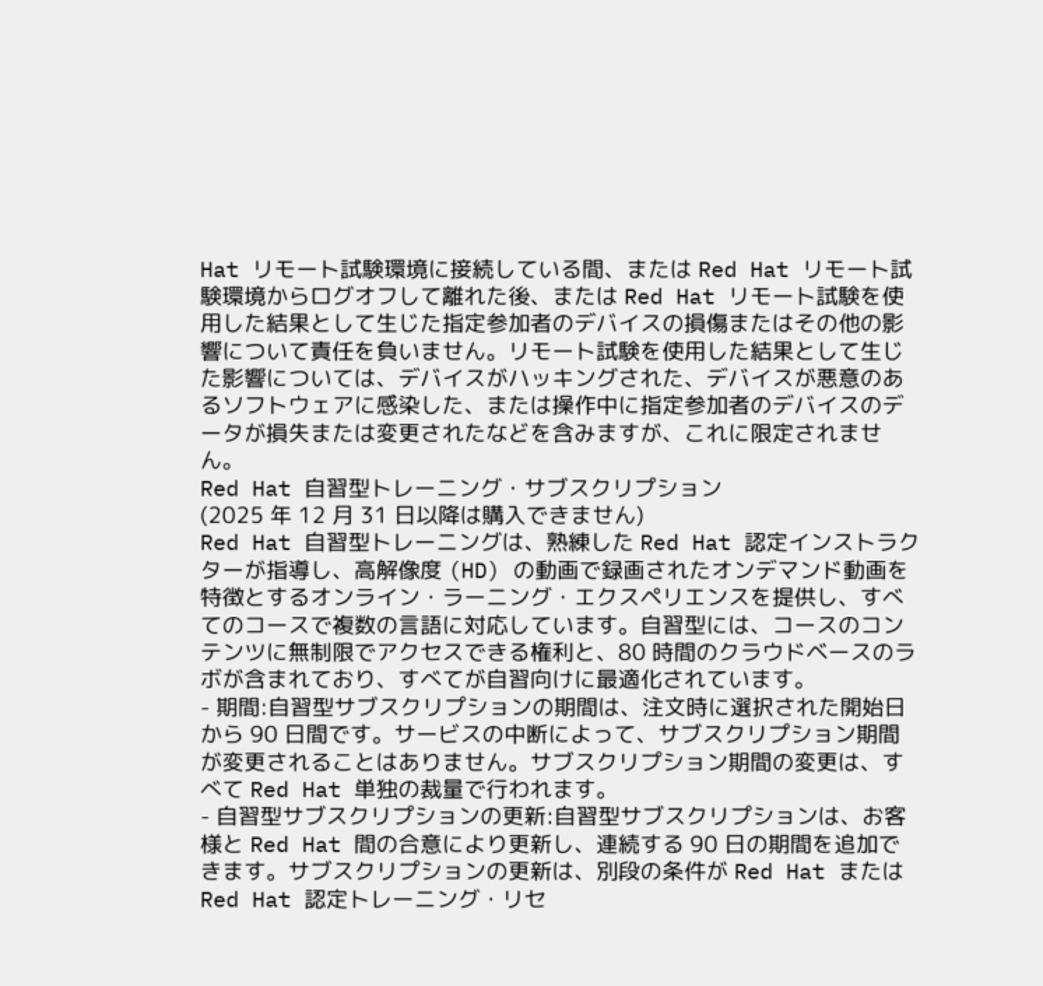Hat リモート試験環境に接続している間、または Red Hat リモート試験環境からログオフして離れた後、または Red Hat リモート試験を使用した結果として生じた指定参加者のデバイスの損傷またはその他の影響について責任を負いません。リモート試験を使用した結果として生じた影響については、デバイスがハッキングされた、デバイスが悪意のあるソフトウェアに感染した、または操作中に指定参加者のデバイスのデータが損失または変更されたなどを含みますが、これに限定されません。
Red Hat 自習型トレーニング・サブスクリプション
(2025 年 12 月 31 日以降は購入できません)
Red Hat 自習型トレーニングは、熟練した Red Hat 認定インストラクターが指導し、高解像度 (HD) の動画で録画されたオンデマンド動画を特徴とするオンライン・ラーニング・エクスペリエンスを提供し、すべてのコースで複数の言語に対応しています。自習型には、コースのコンテンツに無制限でアクセスできる権利と、80 時間のクラウドベースのラボが含まれており、すべてが自習向けに最適化されています。
- 期間:自習型サブスクリプションの期間は、注文時に選択された開始日から 90 日間です。サービスの中断によって、サブスクリプション期間が変更されることはありません。サブスクリプション期間の変更は、すべて Red Hat 単独の裁量で行われます。
- 自習型サブスクリプションの更新:自習型サブスクリプションは、お客様と Red Hat 間の合意により更新し、連続する 90 日の期間を追加できます。サブスクリプションの更新は、別段の条件が Red Hat または Red Hat 認定トレーニング・リセ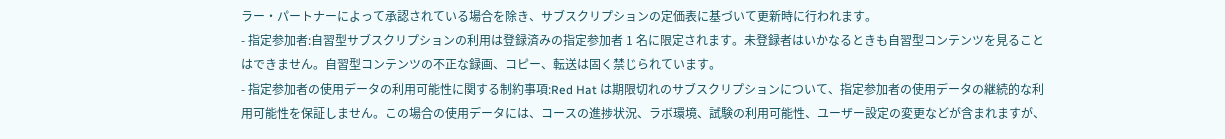ラー・パートナーによって承認されている場合を除き、サブスクリプションの定価表に基づいて更新時に行われます。
- 指定参加者:自習型サブスクリプションの利用は登録済みの指定参加者 1 名に限定されます。未登録者はいかなるときも自習型コンテンツを見ることはできません。自習型コンテンツの不正な録画、コピー、転送は固く禁じられています。
- 指定参加者の使用データの利用可能性に関する制約事項:Red Hat は期限切れのサブスクリプションについて、指定参加者の使用データの継続的な利用可能性を保証しません。この場合の使用データには、コースの進捗状況、ラボ環境、試験の利用可能性、ユーザー設定の変更などが含まれますが、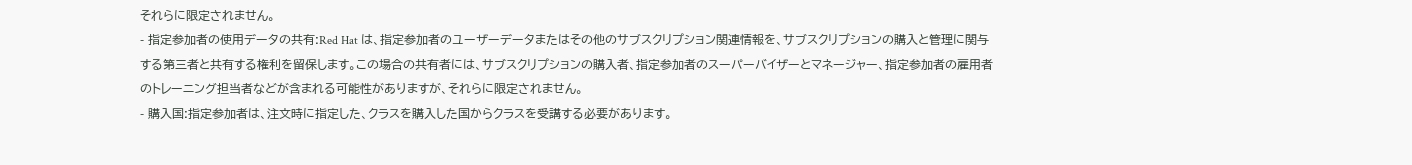それらに限定されません。
- 指定参加者の使用データの共有:Red Hat は、指定参加者のユーザーデータまたはその他のサブスクリプション関連情報を、サブスクリプションの購入と管理に関与する第三者と共有する権利を留保します。この場合の共有者には、サブスクリプションの購入者、指定参加者のスーパーバイザーとマネージャー、指定参加者の雇用者のトレーニング担当者などが含まれる可能性がありますが、それらに限定されません。
- 購入国:指定参加者は、注文時に指定した、クラスを購入した国からクラスを受講する必要があります。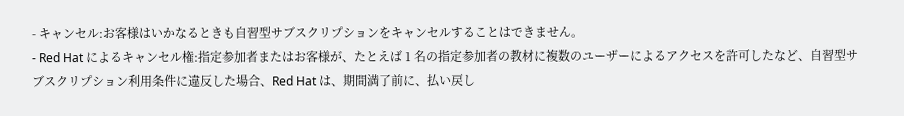- キャンセル:お客様はいかなるときも自習型サブスクリプションをキャンセルすることはできません。
- Red Hat によるキャンセル権:指定参加者またはお客様が、たとえば 1 名の指定参加者の教材に複数のユーザーによるアクセスを許可したなど、自習型サブスクリプション利用条件に違反した場合、Red Hat は、期間満了前に、払い戻し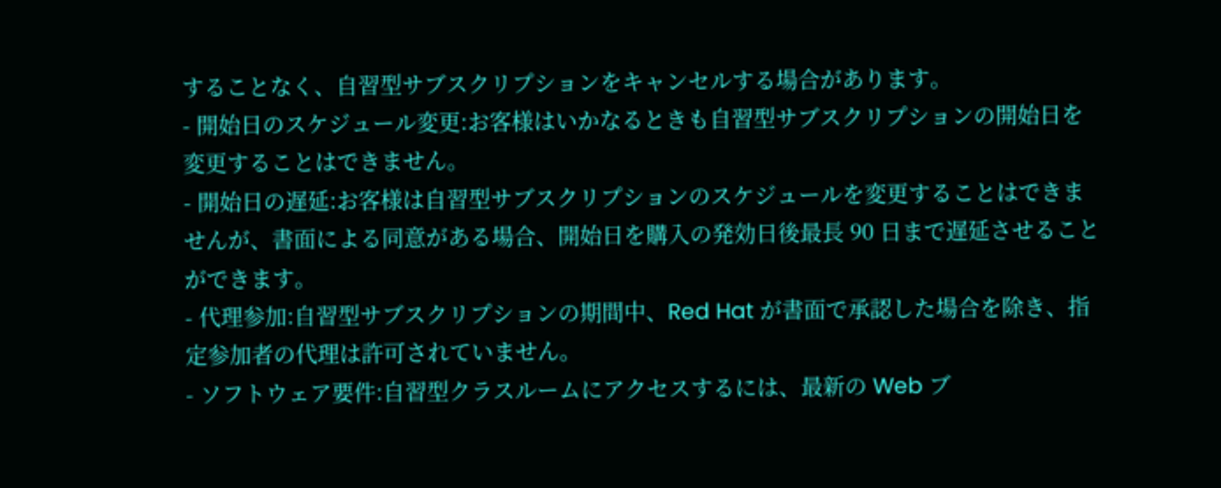することなく、自習型サブスクリプションをキャンセルする場合があります。
- 開始日のスケジュール変更:お客様はいかなるときも自習型サブスクリプションの開始日を変更することはできません。
- 開始日の遅延:お客様は自習型サブスクリプションのスケジュールを変更することはできませんが、書面による同意がある場合、開始日を購入の発効日後最長 90 日まで遅延させることができます。
- 代理参加:自習型サブスクリプションの期間中、Red Hat が書面で承認した場合を除き、指定参加者の代理は許可されていません。
- ソフトウェア要件:自習型クラスルームにアクセスするには、最新の Web ブ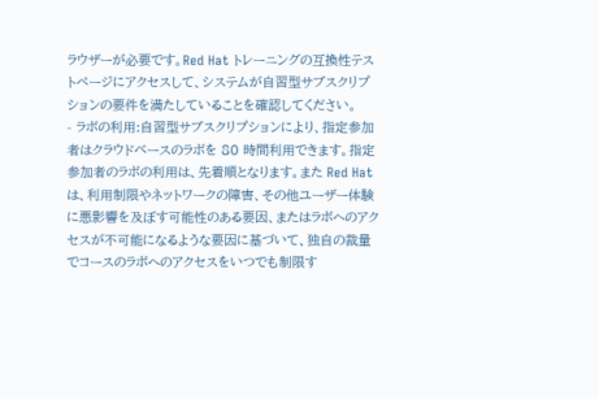ラウザーが必要です。Red Hat トレーニングの互換性テストページにアクセスして、システムが自習型サブスクリプションの要件を満たしていることを確認してください。
- ラボの利用:自習型サブスクリプションにより、指定参加者はクラウドベースのラボを 80 時間利用できます。指定参加者のラボの利用は、先着順となります。また Red Hat は、利用制限やネットワークの障害、その他ユーザー体験に悪影響を及ぼす可能性のある要因、またはラボへのアクセスが不可能になるような要因に基づいて、独自の裁量でコースのラボへのアクセスをいつでも制限す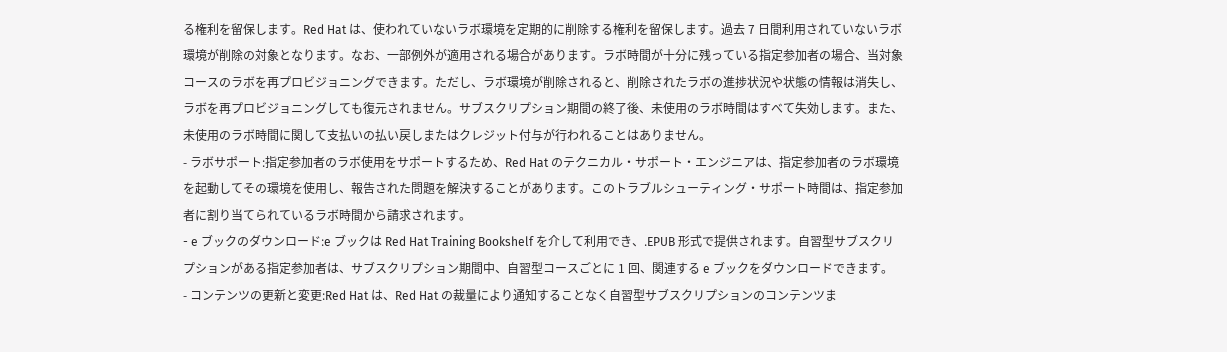る権利を留保します。Red Hat は、使われていないラボ環境を定期的に削除する権利を留保します。過去 7 日間利用されていないラボ環境が削除の対象となります。なお、一部例外が適用される場合があります。ラボ時間が十分に残っている指定参加者の場合、当対象コースのラボを再プロビジョニングできます。ただし、ラボ環境が削除されると、削除されたラボの進捗状況や状態の情報は消失し、ラボを再プロビジョニングしても復元されません。サブスクリプション期間の終了後、未使用のラボ時間はすべて失効します。また、未使用のラボ時間に関して支払いの払い戻しまたはクレジット付与が行われることはありません。
- ラボサポート:指定参加者のラボ使用をサポートするため、Red Hat のテクニカル・サポート・エンジニアは、指定参加者のラボ環境を起動してその環境を使用し、報告された問題を解決することがあります。このトラブルシューティング・サポート時間は、指定参加者に割り当てられているラボ時間から請求されます。
- e ブックのダウンロード:e ブックは Red Hat Training Bookshelf を介して利用でき、.EPUB 形式で提供されます。自習型サブスクリプションがある指定参加者は、サブスクリプション期間中、自習型コースごとに 1 回、関連する e ブックをダウンロードできます。
- コンテンツの更新と変更:Red Hat は、Red Hat の裁量により通知することなく自習型サブスクリプションのコンテンツま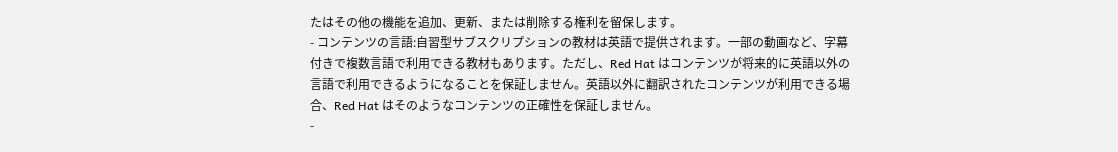たはその他の機能を追加、更新、または削除する権利を留保します。
- コンテンツの言語:自習型サブスクリプションの教材は英語で提供されます。一部の動画など、字幕付きで複数言語で利用できる教材もあります。ただし、Red Hat はコンテンツが将来的に英語以外の言語で利用できるようになることを保証しません。英語以外に翻訳されたコンテンツが利用できる場合、Red Hat はそのようなコンテンツの正確性を保証しません。
-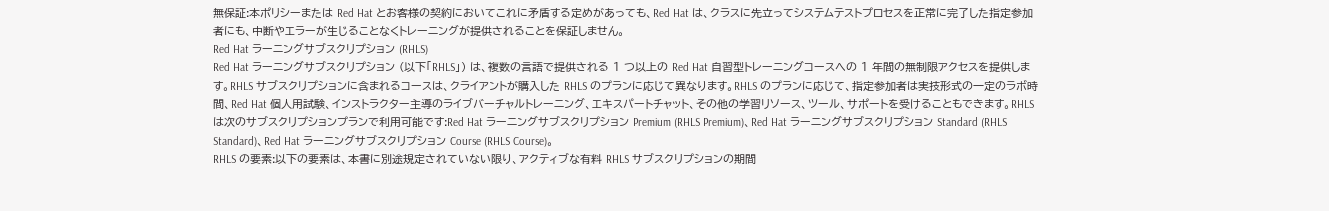無保証:本ポリシーまたは Red Hat とお客様の契約においてこれに矛盾する定めがあっても、Red Hat は、クラスに先立ってシステムテストプロセスを正常に完了した指定参加者にも、中断やエラーが生じることなくトレーニングが提供されることを保証しません。
Red Hat ラーニングサブスクリプション (RHLS)
Red Hat ラーニングサブスクリプション (以下「RHLS」) は、複数の言語で提供される 1 つ以上の Red Hat 自習型トレーニングコースへの 1 年間の無制限アクセスを提供します。RHLS サブスクリプションに含まれるコースは、クライアントが購入した RHLS のプランに応じて異なります。RHLS のプランに応じて、指定参加者は実技形式の一定のラボ時間、Red Hat 個人用試験、インストラクター主導のライブバーチャルトレーニング、エキスパートチャット、その他の学習リソース、ツール、サポートを受けることもできます。RHLS は次のサブスクリプションプランで利用可能です:Red Hat ラーニングサブスクリプション Premium (RHLS Premium)、Red Hat ラーニングサブスクリプション Standard (RHLS Standard)、Red Hat ラーニングサブスクリプション Course (RHLS Course)。
RHLS の要素:以下の要素は、本書に別途規定されていない限り、アクティブな有料 RHLS サブスクリプションの期間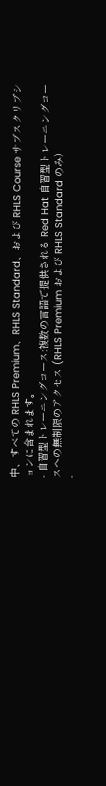中、すべての RHLS Premium、RHLS Standard、および RHLS Course サブスクリプションに含まれます。
- 自習型トレーニングコース:複数の言語で提供される Red Hat 自習型トレーニングコースへの無制限のアクセス (RHLS Premium および RHLS Standard のみ)
-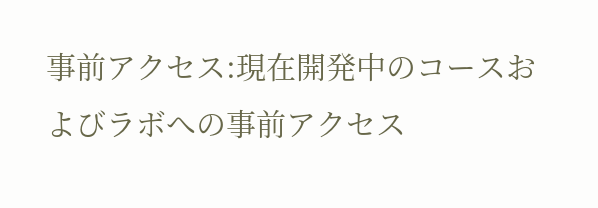事前アクセス:現在開発中のコースおよびラボへの事前アクセス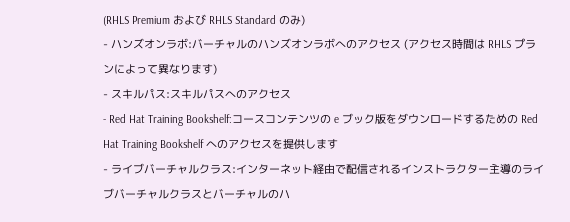(RHLS Premium および RHLS Standard のみ)
- ハンズオンラボ:バーチャルのハンズオンラボへのアクセス (アクセス時間は RHLS プランによって異なります)
- スキルパス:スキルパスへのアクセス
- Red Hat Training Bookshelf:コースコンテンツの e ブック版をダウンロードするための Red Hat Training Bookshelf へのアクセスを提供します
- ライブバーチャルクラス:インターネット経由で配信されるインストラクター主導のライブバーチャルクラスとバーチャルのハ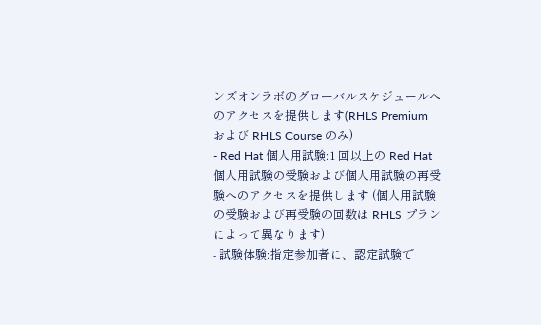ンズオンラボのグローバルスケジュールへのアクセスを提供します(RHLS Premium および RHLS Course のみ)
- Red Hat 個人用試験:1 回以上の Red Hat 個人用試験の受験および個人用試験の再受験へのアクセスを提供します (個人用試験の受験および再受験の回数は RHLS プランによって異なります)
- 試験体験:指定参加者に、認定試験で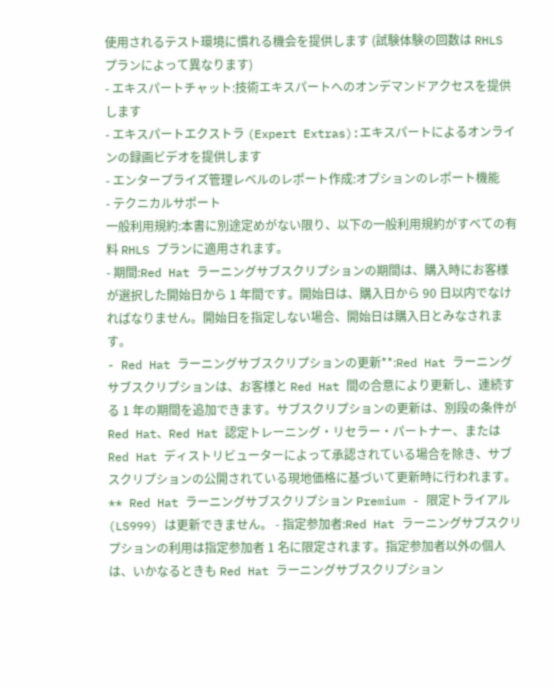使用されるテスト環境に慣れる機会を提供します (試験体験の回数は RHLS プランによって異なります)
- エキスパートチャット:技術エキスパートへのオンデマンドアクセスを提供します
- エキスパートエクストラ (Expert Extras):エキスパートによるオンラインの録画ビデオを提供します
- エンタープライズ管理レベルのレポート作成:オプションのレポート機能
- テクニカルサポート
一般利用規約:本書に別途定めがない限り、以下の一般利用規約がすべての有料 RHLS プランに適用されます。
- 期間:Red Hat ラーニングサブスクリプションの期間は、購入時にお客様が選択した開始日から 1 年間です。開始日は、購入日から 90 日以内でなければなりません。開始日を指定しない場合、開始日は購入日とみなされます。
- Red Hat ラーニングサブスクリプションの更新**:Red Hat ラーニングサブスクリプションは、お客様と Red Hat 間の合意により更新し、連続する 1 年の期間を追加できます。サブスクリプションの更新は、別段の条件が Red Hat、Red Hat 認定トレーニング・リセラー・パートナー、または Red Hat ディストリビューターによって承認されている場合を除き、サブスクリプションの公開されている現地価格に基づいて更新時に行われます。
** Red Hat ラーニングサブスクリプション Premium - 限定トライアル (LS999) は更新できません。 - 指定参加者:Red Hat ラーニングサブスクリプションの利用は指定参加者 1 名に限定されます。指定参加者以外の個人は、いかなるときも Red Hat ラーニングサブスクリプション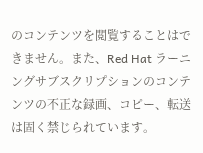のコンテンツを閲覧することはできません。また、Red Hat ラーニングサブスクリプションのコンテンツの不正な録画、コピー、転送は固く禁じられています。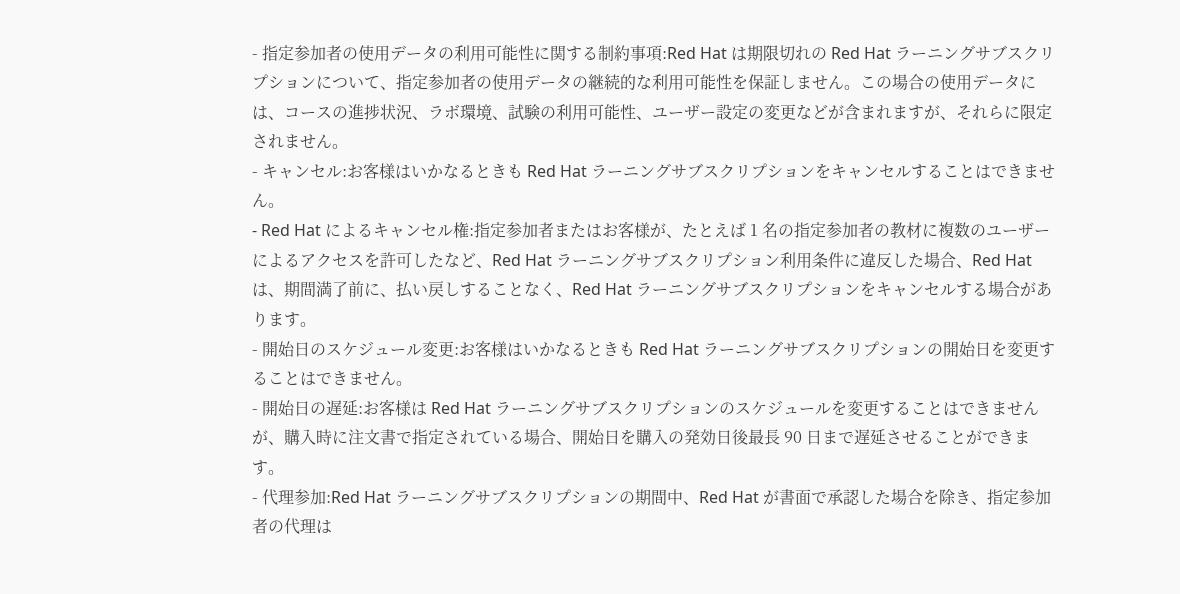- 指定参加者の使用データの利用可能性に関する制約事項:Red Hat は期限切れの Red Hat ラーニングサブスクリプションについて、指定参加者の使用データの継続的な利用可能性を保証しません。この場合の使用データには、コースの進捗状況、ラボ環境、試験の利用可能性、ユーザー設定の変更などが含まれますが、それらに限定されません。
- キャンセル:お客様はいかなるときも Red Hat ラーニングサブスクリプションをキャンセルすることはできません。
- Red Hat によるキャンセル権:指定参加者またはお客様が、たとえば 1 名の指定参加者の教材に複数のユーザーによるアクセスを許可したなど、Red Hat ラーニングサブスクリプション利用条件に違反した場合、Red Hat は、期間満了前に、払い戻しすることなく、Red Hat ラーニングサブスクリプションをキャンセルする場合があります。
- 開始日のスケジュール変更:お客様はいかなるときも Red Hat ラーニングサブスクリプションの開始日を変更することはできません。
- 開始日の遅延:お客様は Red Hat ラーニングサブスクリプションのスケジュールを変更することはできませんが、購入時に注文書で指定されている場合、開始日を購入の発効日後最長 90 日まで遅延させることができます。
- 代理参加:Red Hat ラーニングサブスクリプションの期間中、Red Hat が書面で承認した場合を除き、指定参加者の代理は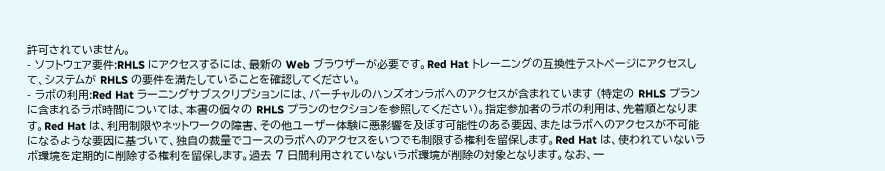許可されていません。
- ソフトウェア要件:RHLS にアクセスするには、最新の Web ブラウザーが必要です。Red Hat トレーニングの互換性テストページにアクセスして、システムが RHLS の要件を満たしていることを確認してください。
- ラボの利用:Red Hat ラーニングサブスクリプションには、バーチャルのハンズオンラボへのアクセスが含まれています (特定の RHLS プランに含まれるラボ時間については、本書の個々の RHLS プランのセクションを参照してください)。指定参加者のラボの利用は、先着順となります。Red Hat は、利用制限やネットワークの障害、その他ユーザー体験に悪影響を及ぼす可能性のある要因、またはラボへのアクセスが不可能になるような要因に基づいて、独自の裁量でコースのラボへのアクセスをいつでも制限する権利を留保します。Red Hat は、使われていないラボ環境を定期的に削除する権利を留保します。過去 7 日間利用されていないラボ環境が削除の対象となります。なお、一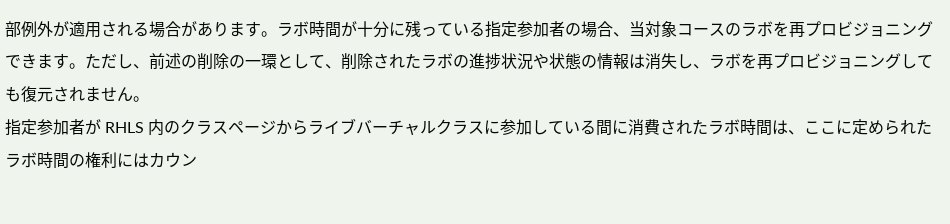部例外が適用される場合があります。ラボ時間が十分に残っている指定参加者の場合、当対象コースのラボを再プロビジョニングできます。ただし、前述の削除の一環として、削除されたラボの進捗状況や状態の情報は消失し、ラボを再プロビジョニングしても復元されません。
指定参加者が RHLS 内のクラスページからライブバーチャルクラスに参加している間に消費されたラボ時間は、ここに定められたラボ時間の権利にはカウン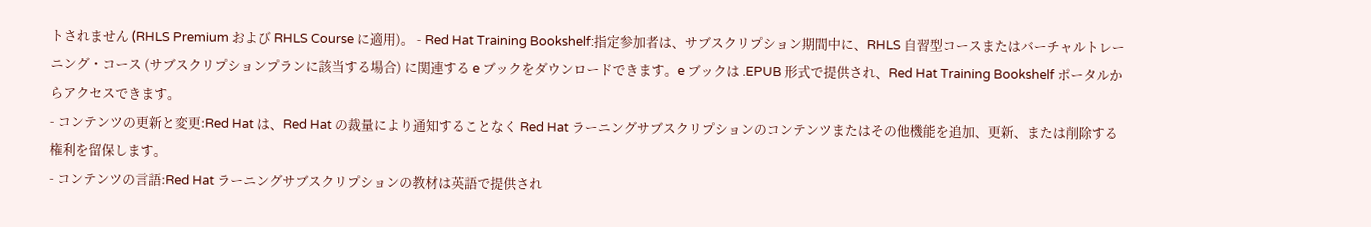トされません (RHLS Premium および RHLS Course に適用)。 - Red Hat Training Bookshelf:指定参加者は、サブスクリプション期間中に、RHLS 自習型コースまたはバーチャルトレーニング・コース (サブスクリプションプランに該当する場合) に関連する e ブックをダウンロードできます。e ブックは .EPUB 形式で提供され、Red Hat Training Bookshelf ポータルからアクセスできます。
- コンテンツの更新と変更:Red Hat は、Red Hat の裁量により通知することなく Red Hat ラーニングサブスクリプションのコンテンツまたはその他機能を追加、更新、または削除する権利を留保します。
- コンテンツの言語:Red Hat ラーニングサブスクリプションの教材は英語で提供され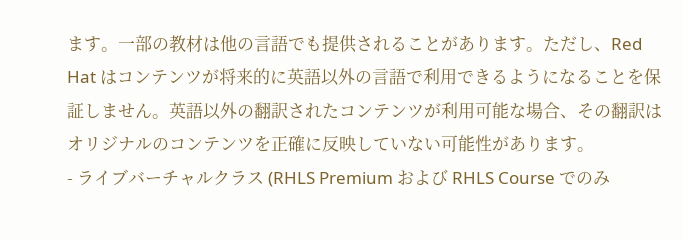ます。一部の教材は他の言語でも提供されることがあります。ただし、Red Hat はコンテンツが将来的に英語以外の言語で利用できるようになることを保証しません。英語以外の翻訳されたコンテンツが利用可能な場合、その翻訳はオリジナルのコンテンツを正確に反映していない可能性があります。
- ライブバーチャルクラス (RHLS Premium および RHLS Course でのみ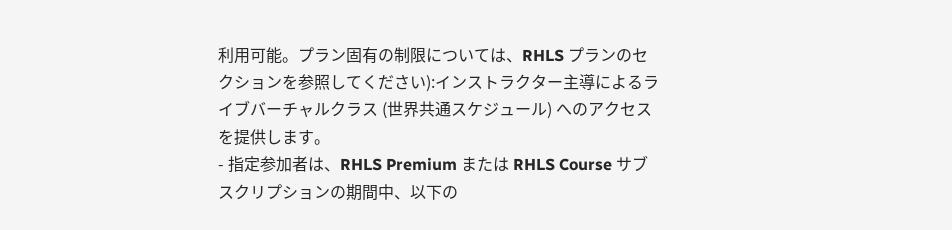利用可能。プラン固有の制限については、RHLS プランのセクションを参照してください):インストラクター主導によるライブバーチャルクラス (世界共通スケジュール) へのアクセスを提供します。
- 指定参加者は、RHLS Premium または RHLS Course サブスクリプションの期間中、以下の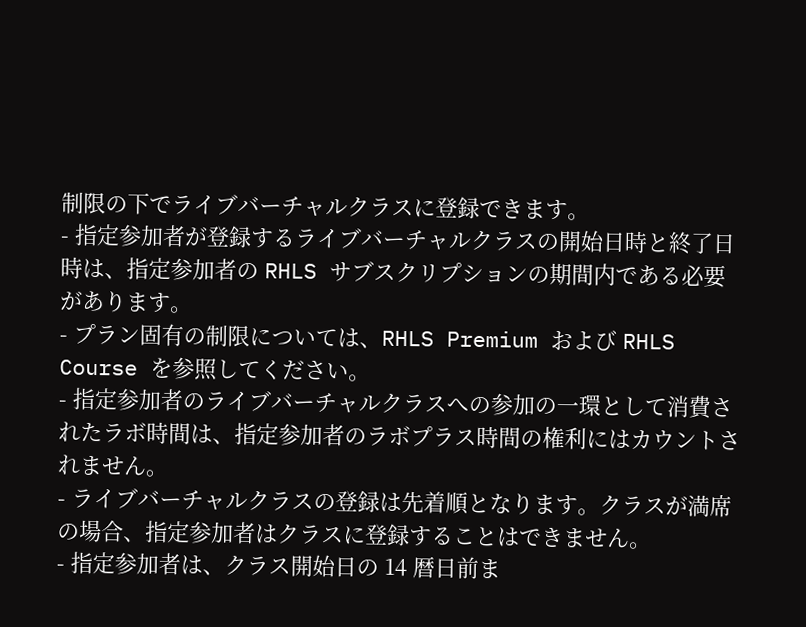制限の下でライブバーチャルクラスに登録できます。
- 指定参加者が登録するライブバーチャルクラスの開始日時と終了日時は、指定参加者の RHLS サブスクリプションの期間内である必要があります。
- プラン固有の制限については、RHLS Premium および RHLS Course を参照してください。
- 指定参加者のライブバーチャルクラスへの参加の一環として消費されたラボ時間は、指定参加者のラボプラス時間の権利にはカウントされません。
- ライブバーチャルクラスの登録は先着順となります。クラスが満席の場合、指定参加者はクラスに登録することはできません。
- 指定参加者は、クラス開始日の 14 暦日前ま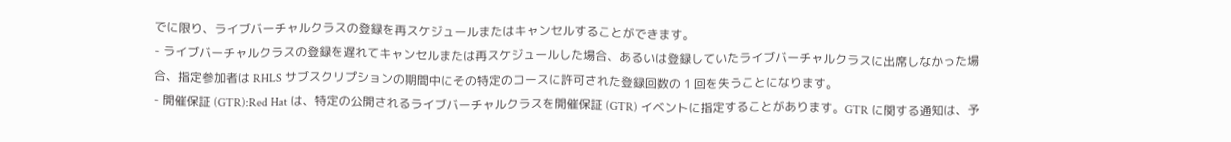でに限り、ライブバーチャルクラスの登録を再スケジュールまたはキャンセルすることができます。
- ライブバーチャルクラスの登録を遅れてキャンセルまたは再スケジュールした場合、あるいは登録していたライブバーチャルクラスに出席しなかった場合、指定参加者は RHLS サブスクリプションの期間中にその特定のコースに許可された登録回数の 1 回を失うことになります。
- 開催保証 (GTR):Red Hat は、特定の公開されるライブバーチャルクラスを開催保証 (GTR) イベントに指定することがあります。GTR に関する通知は、予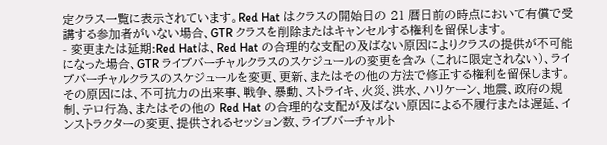定クラス一覧に表示されています。Red Hat はクラスの開始日の 21 暦日前の時点において有償で受講する参加者がいない場合、GTR クラスを削除またはキャンセルする権利を留保します。
- 変更または延期:Red Hatは、Red Hat の合理的な支配の及ばない原因によりクラスの提供が不可能になった場合、GTR ライブバーチャルクラスのスケジュールの変更を含み (これに限定されない)、ライブバーチャルクラスのスケジュールを変更、更新、またはその他の方法で修正する権利を留保します。その原因には、不可抗力の出来事、戦争、暴動、ストライキ、火災、洪水、ハリケーン、地震、政府の規制、テロ行為、またはその他の Red Hat の合理的な支配が及ばない原因による不履行または遅延、インストラクターの変更、提供されるセッション数、ライブバーチャルト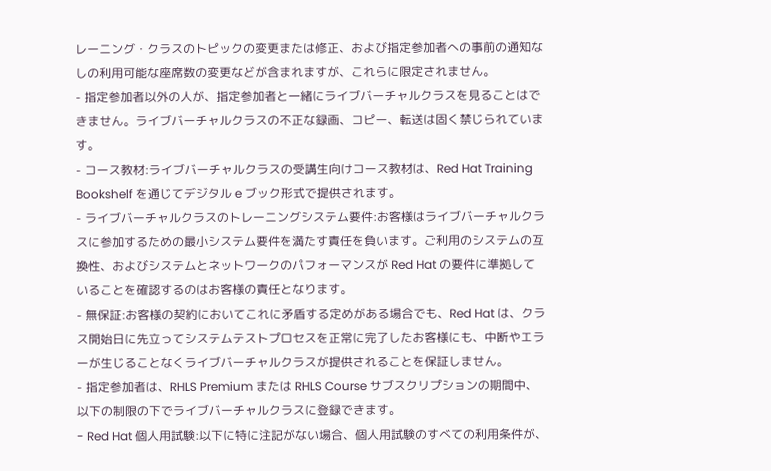レーニング・クラスのトピックの変更または修正、および指定参加者への事前の通知なしの利用可能な座席数の変更などが含まれますが、これらに限定されません。
- 指定参加者以外の人が、指定参加者と一緒にライブバーチャルクラスを見ることはできません。ライブバーチャルクラスの不正な録画、コピー、転送は固く禁じられています。
- コース教材:ライブバーチャルクラスの受講生向けコース教材は、Red Hat Training Bookshelf を通じてデジタル e ブック形式で提供されます。
- ライブバーチャルクラスのトレーニングシステム要件:お客様はライブバーチャルクラスに参加するための最小システム要件を満たす責任を負います。ご利用のシステムの互換性、およびシステムとネットワークのパフォーマンスが Red Hat の要件に準拠していることを確認するのはお客様の責任となります。
- 無保証:お客様の契約においてこれに矛盾する定めがある場合でも、Red Hat は、クラス開始日に先立ってシステムテストプロセスを正常に完了したお客様にも、中断やエラーが生じることなくライブバーチャルクラスが提供されることを保証しません。
- 指定参加者は、RHLS Premium または RHLS Course サブスクリプションの期間中、以下の制限の下でライブバーチャルクラスに登録できます。
- Red Hat 個人用試験:以下に特に注記がない場合、個人用試験のすべての利用条件が、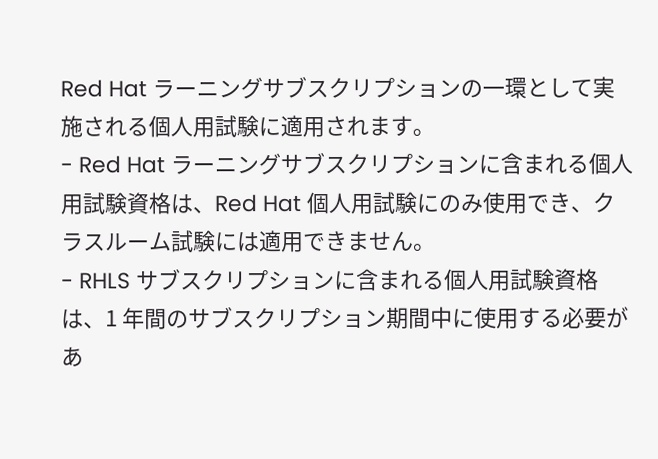Red Hat ラーニングサブスクリプションの一環として実施される個人用試験に適用されます。
- Red Hat ラーニングサブスクリプションに含まれる個人用試験資格は、Red Hat 個人用試験にのみ使用でき、クラスルーム試験には適用できません。
- RHLS サブスクリプションに含まれる個人用試験資格は、1 年間のサブスクリプション期間中に使用する必要があ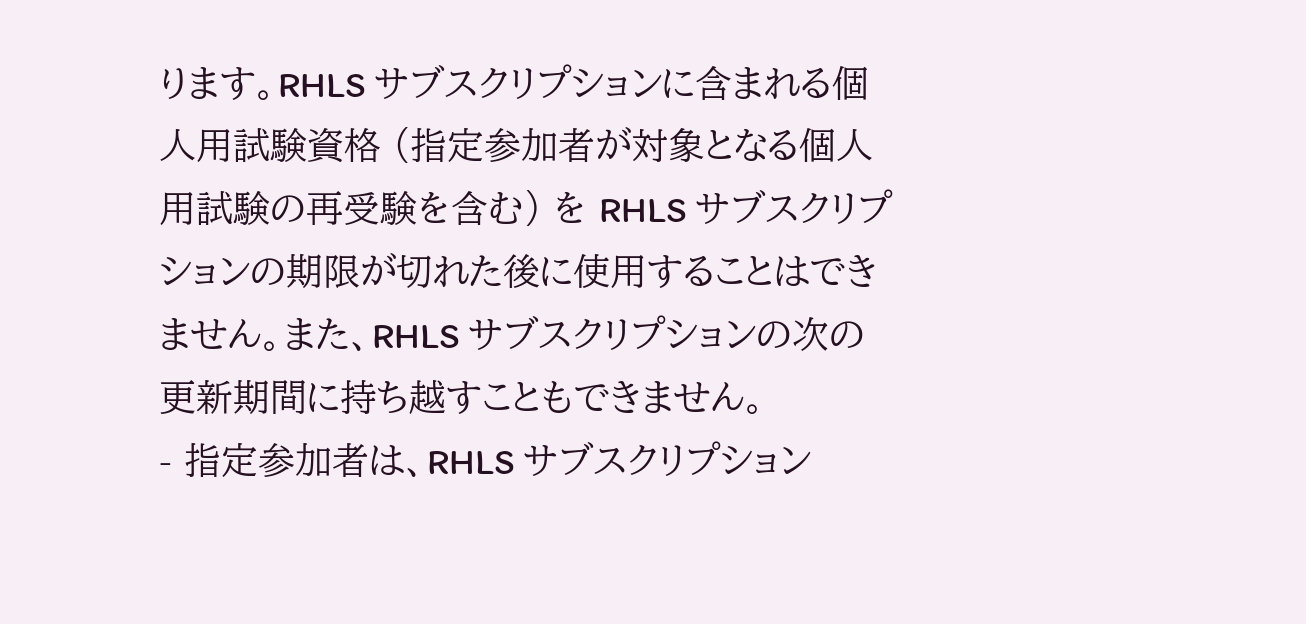ります。RHLS サブスクリプションに含まれる個人用試験資格 (指定参加者が対象となる個人用試験の再受験を含む) を RHLS サブスクリプションの期限が切れた後に使用することはできません。また、RHLS サブスクリプションの次の更新期間に持ち越すこともできません。
- 指定参加者は、RHLS サブスクリプション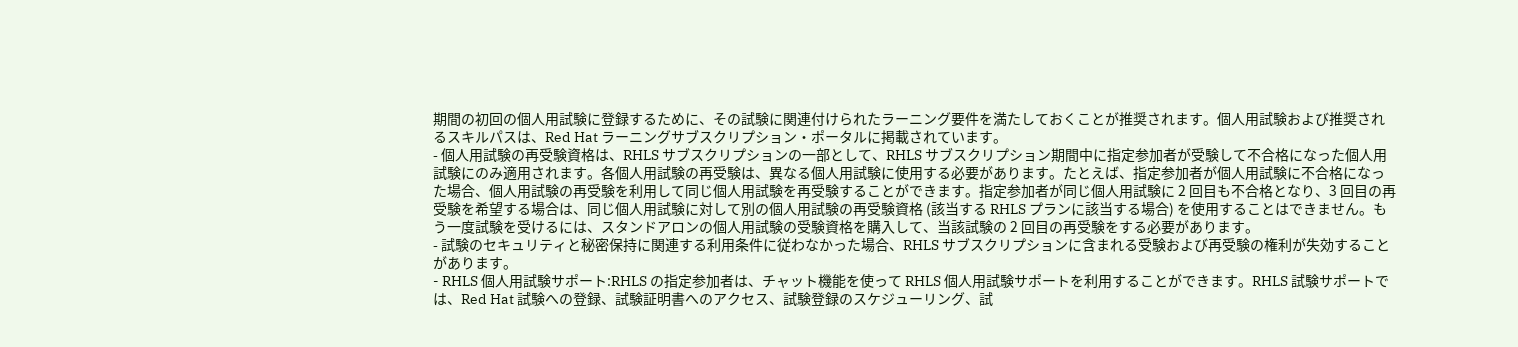期間の初回の個人用試験に登録するために、その試験に関連付けられたラーニング要件を満たしておくことが推奨されます。個人用試験および推奨されるスキルパスは、Red Hat ラーニングサブスクリプション・ポータルに掲載されています。
- 個人用試験の再受験資格は、RHLS サブスクリプションの一部として、RHLS サブスクリプション期間中に指定参加者が受験して不合格になった個人用試験にのみ適用されます。各個人用試験の再受験は、異なる個人用試験に使用する必要があります。たとえば、指定参加者が個人用試験に不合格になった場合、個人用試験の再受験を利用して同じ個人用試験を再受験することができます。指定参加者が同じ個人用試験に 2 回目も不合格となり、3 回目の再受験を希望する場合は、同じ個人用試験に対して別の個人用試験の再受験資格 (該当する RHLS プランに該当する場合) を使用することはできません。もう一度試験を受けるには、スタンドアロンの個人用試験の受験資格を購入して、当該試験の 2 回目の再受験をする必要があります。
- 試験のセキュリティと秘密保持に関連する利用条件に従わなかった場合、RHLS サブスクリプションに含まれる受験および再受験の権利が失効することがあります。
- RHLS 個人用試験サポート:RHLS の指定参加者は、チャット機能を使って RHLS 個人用試験サポートを利用することができます。RHLS 試験サポートでは、Red Hat 試験への登録、試験証明書へのアクセス、試験登録のスケジューリング、試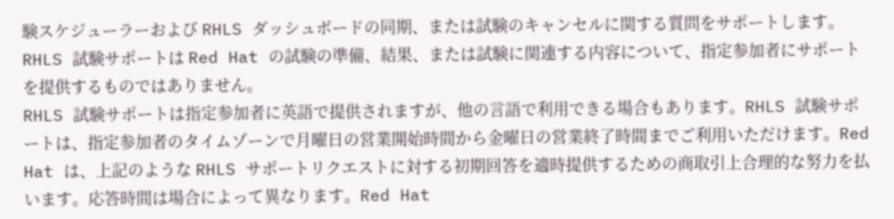験スケジューラーおよび RHLS ダッシュボードの同期、または試験のキャンセルに関する質問をサポートします。RHLS 試験サポートは Red Hat の試験の準備、結果、または試験に関連する内容について、指定参加者にサポートを提供するものではありません。
RHLS 試験サポートは指定参加者に英語で提供されますが、他の言語で利用できる場合もあります。RHLS 試験サポートは、指定参加者のタイムゾーンで月曜日の営業開始時間から金曜日の営業終了時間までご利用いただけます。Red Hat は、上記のような RHLS サポートリクエストに対する初期回答を適時提供するための商取引上合理的な努力を払います。応答時間は場合によって異なります。Red Hat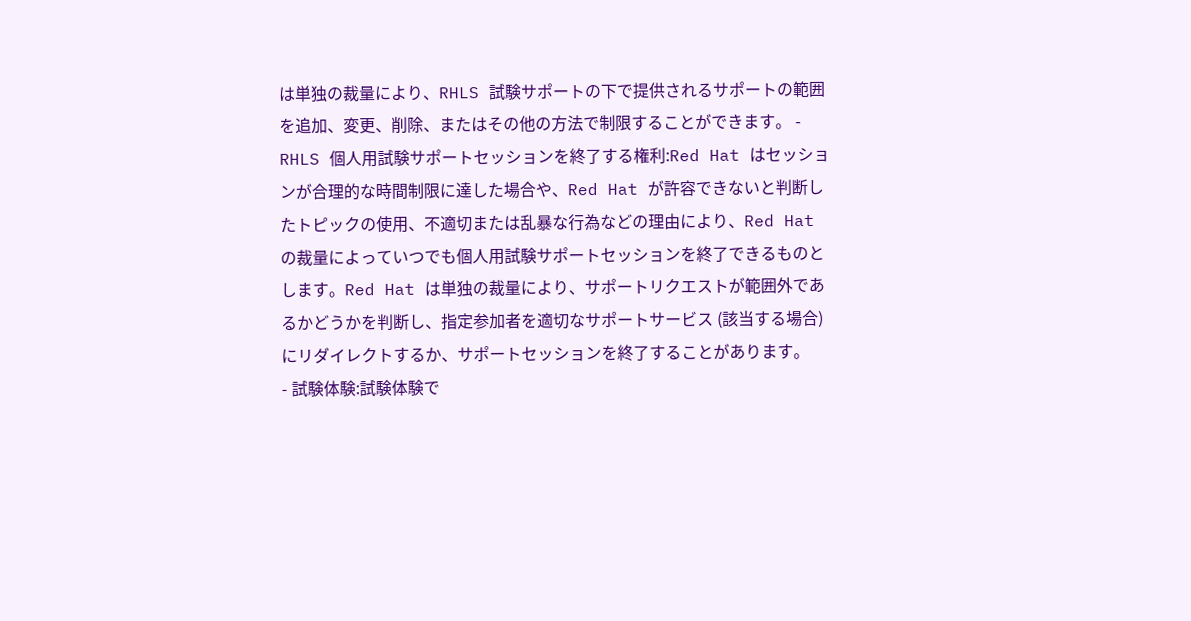は単独の裁量により、RHLS 試験サポートの下で提供されるサポートの範囲を追加、変更、削除、またはその他の方法で制限することができます。 - RHLS 個人用試験サポートセッションを終了する権利:Red Hat はセッションが合理的な時間制限に達した場合や、Red Hat が許容できないと判断したトピックの使用、不適切または乱暴な行為などの理由により、Red Hat の裁量によっていつでも個人用試験サポートセッションを終了できるものとします。Red Hat は単独の裁量により、サポートリクエストが範囲外であるかどうかを判断し、指定参加者を適切なサポートサービス (該当する場合) にリダイレクトするか、サポートセッションを終了することがあります。
- 試験体験:試験体験で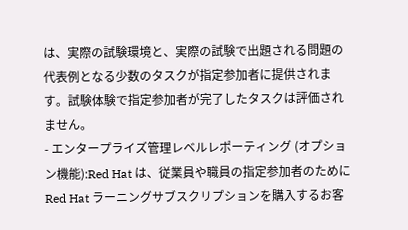は、実際の試験環境と、実際の試験で出題される問題の代表例となる少数のタスクが指定参加者に提供されます。試験体験で指定参加者が完了したタスクは評価されません。
- エンタープライズ管理レベルレポーティング (オプション機能):Red Hat は、従業員や職員の指定参加者のために Red Hat ラーニングサブスクリプションを購入するお客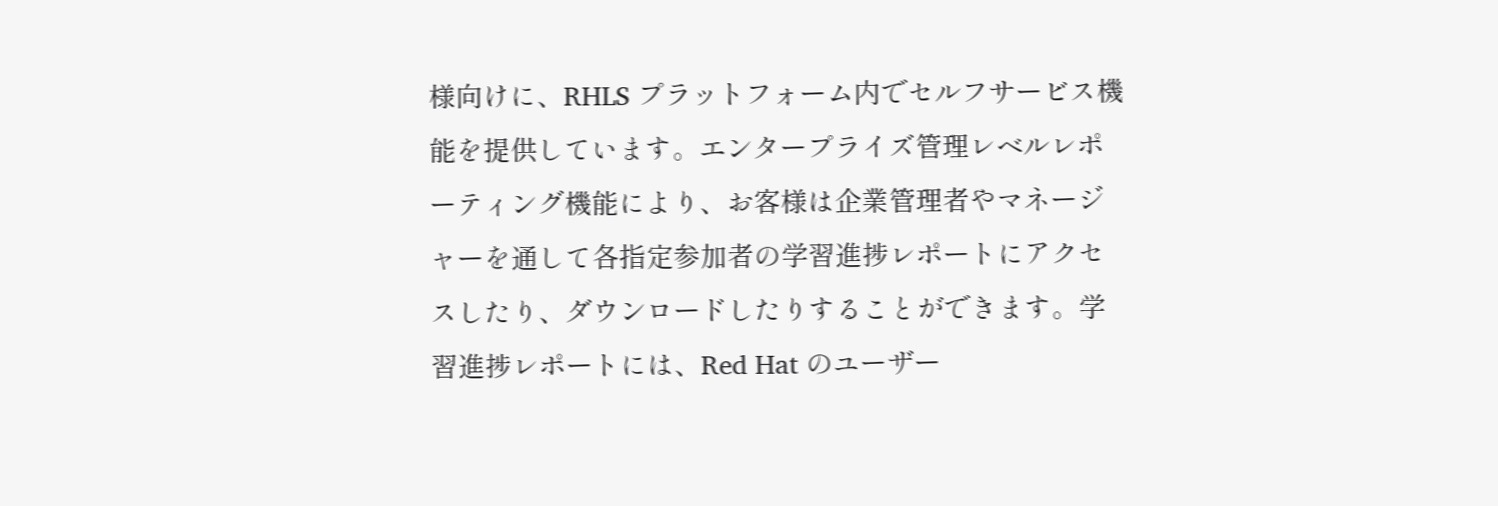様向けに、RHLS プラットフォーム内でセルフサービス機能を提供しています。エンタープライズ管理レベルレポーティング機能により、お客様は企業管理者やマネージャーを通して各指定参加者の学習進捗レポートにアクセスしたり、ダウンロードしたりすることができます。学習進捗レポートには、Red Hat のユーザー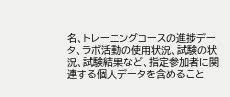名、トレーニングコースの進捗データ、ラボ活動の使用状況、試験の状況、試験結果など、指定参加者に関連する個人データを含めること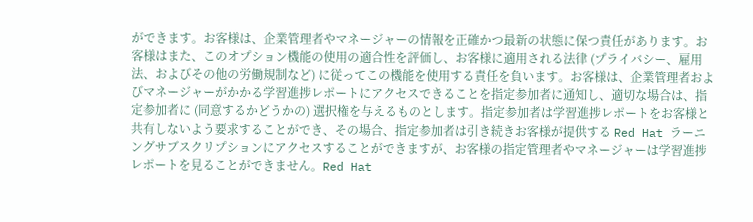ができます。お客様は、企業管理者やマネージャーの情報を正確かつ最新の状態に保つ責任があります。お客様はまた、このオプション機能の使用の適合性を評価し、お客様に適用される法律 (プライバシー、雇用法、およびその他の労働規制など) に従ってこの機能を使用する責任を負います。お客様は、企業管理者およびマネージャーがかかる学習進捗レポートにアクセスできることを指定参加者に通知し、適切な場合は、指定参加者に (同意するかどうかの) 選択権を与えるものとします。指定参加者は学習進捗レポートをお客様と共有しないよう要求することができ、その場合、指定参加者は引き続きお客様が提供する Red Hat ラーニングサブスクリプションにアクセスすることができますが、お客様の指定管理者やマネージャーは学習進捗レポートを見ることができません。Red Hat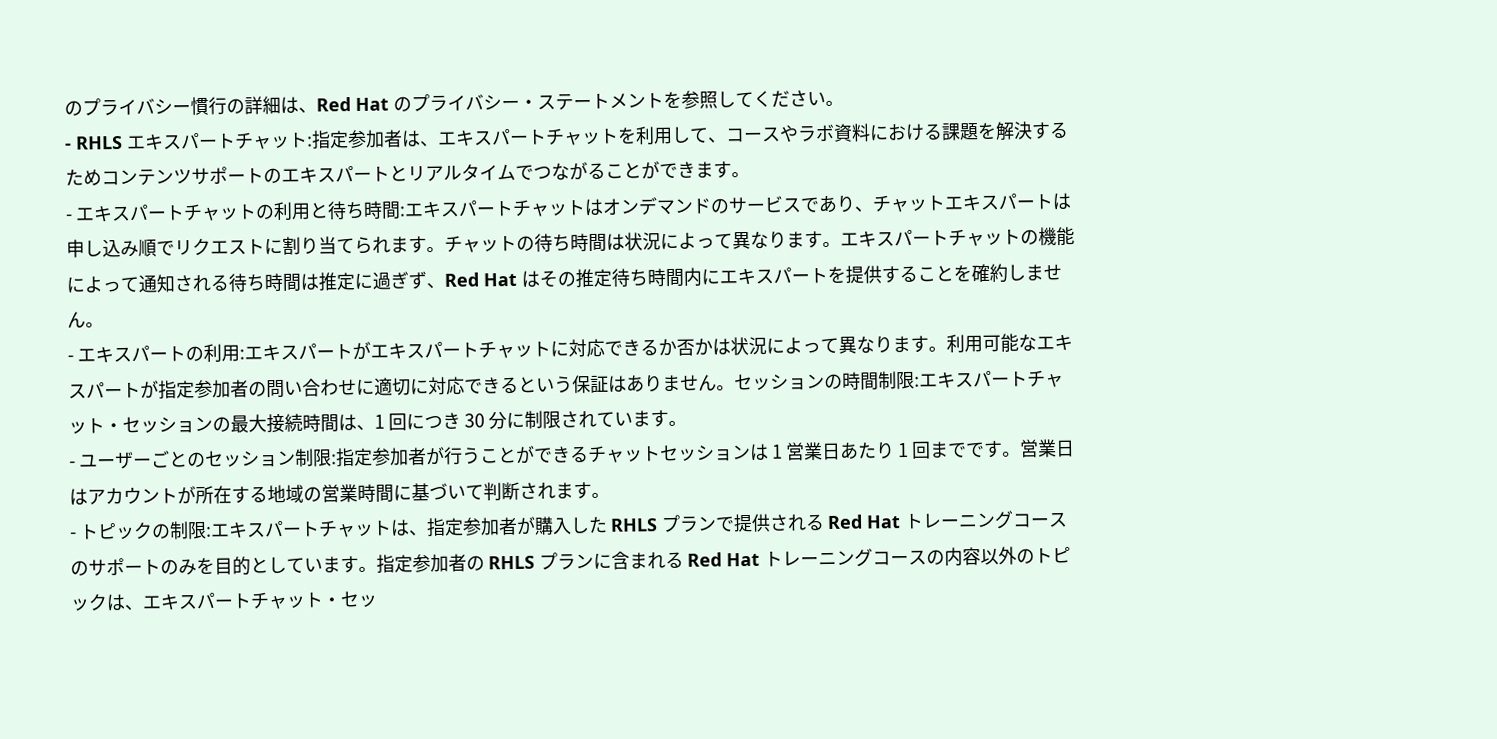のプライバシー慣行の詳細は、Red Hat のプライバシー・ステートメントを参照してください。
- RHLS エキスパートチャット:指定参加者は、エキスパートチャットを利用して、コースやラボ資料における課題を解決するためコンテンツサポートのエキスパートとリアルタイムでつながることができます。
- エキスパートチャットの利用と待ち時間:エキスパートチャットはオンデマンドのサービスであり、チャットエキスパートは申し込み順でリクエストに割り当てられます。チャットの待ち時間は状況によって異なります。エキスパートチャットの機能によって通知される待ち時間は推定に過ぎず、Red Hat はその推定待ち時間内にエキスパートを提供することを確約しません。
- エキスパートの利用:エキスパートがエキスパートチャットに対応できるか否かは状況によって異なります。利用可能なエキスパートが指定参加者の問い合わせに適切に対応できるという保証はありません。セッションの時間制限:エキスパートチャット・セッションの最大接続時間は、1 回につき 30 分に制限されています。
- ユーザーごとのセッション制限:指定参加者が行うことができるチャットセッションは 1 営業日あたり 1 回までです。営業日はアカウントが所在する地域の営業時間に基づいて判断されます。
- トピックの制限:エキスパートチャットは、指定参加者が購入した RHLS プランで提供される Red Hat トレーニングコースのサポートのみを目的としています。指定参加者の RHLS プランに含まれる Red Hat トレーニングコースの内容以外のトピックは、エキスパートチャット・セッ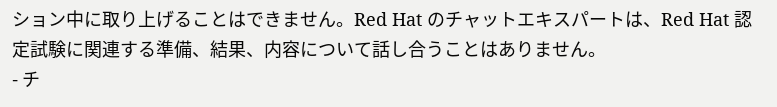ション中に取り上げることはできません。Red Hat のチャットエキスパートは、Red Hat 認定試験に関連する準備、結果、内容について話し合うことはありません。
- チ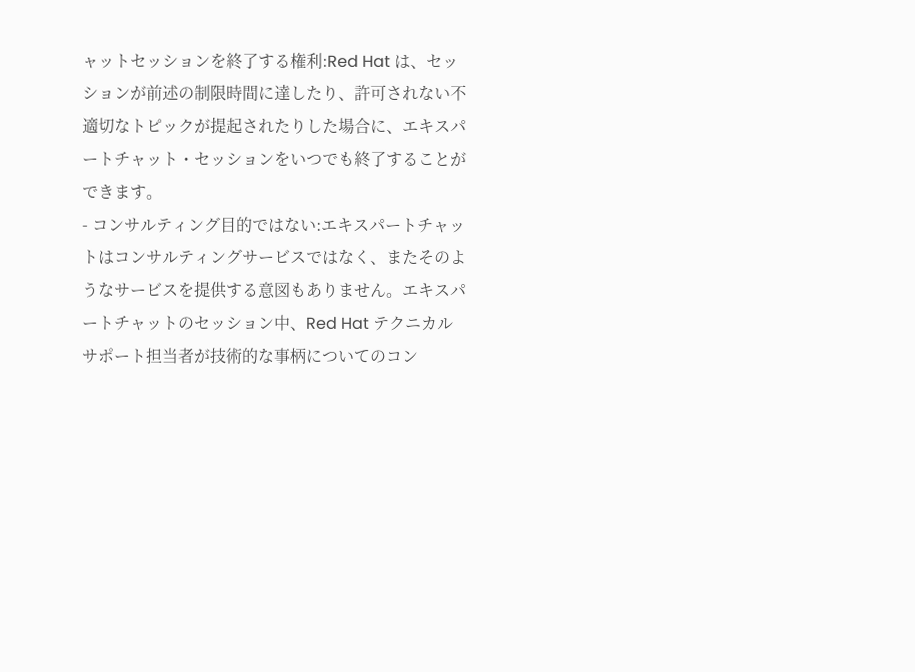ャットセッションを終了する権利:Red Hat は、セッションが前述の制限時間に達したり、許可されない不適切なトピックが提起されたりした場合に、エキスパートチャット・セッションをいつでも終了することができます。
- コンサルティング目的ではない:エキスパートチャットはコンサルティングサービスではなく、またそのようなサービスを提供する意図もありません。エキスパートチャットのセッション中、Red Hat テクニカルサポート担当者が技術的な事柄についてのコン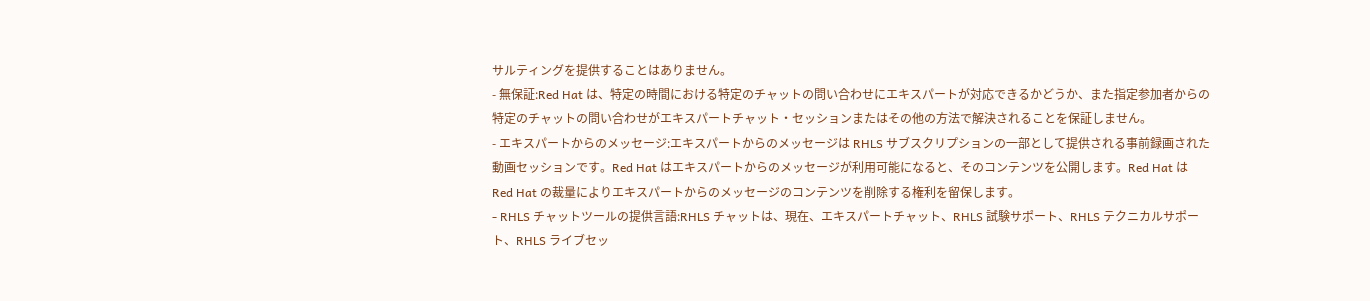サルティングを提供することはありません。
- 無保証:Red Hat は、特定の時間における特定のチャットの問い合わせにエキスパートが対応できるかどうか、また指定参加者からの特定のチャットの問い合わせがエキスパートチャット・セッションまたはその他の方法で解決されることを保証しません。
- エキスパートからのメッセージ:エキスパートからのメッセージは RHLS サブスクリプションの一部として提供される事前録画された動画セッションです。Red Hat はエキスパートからのメッセージが利用可能になると、そのコンテンツを公開します。Red Hat は Red Hat の裁量によりエキスパートからのメッセージのコンテンツを削除する権利を留保します。
- RHLS チャットツールの提供言語:RHLS チャットは、現在、エキスパートチャット、RHLS 試験サポート、RHLS テクニカルサポート、RHLS ライブセッ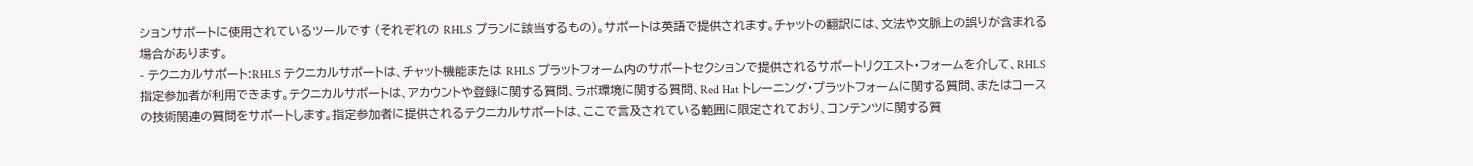ションサポートに使用されているツールです (それぞれの RHLS プランに該当するもの)。サポートは英語で提供されます。チャットの翻訳には、文法や文脈上の誤りが含まれる場合があります。
- テクニカルサポート:RHLS テクニカルサポートは、チャット機能または RHLS プラットフォーム内のサポートセクションで提供されるサポートリクエスト・フォームを介して、RHLS 指定参加者が利用できます。テクニカルサポートは、アカウントや登録に関する質問、ラボ環境に関する質問、Red Hat トレーニング・プラットフォームに関する質問、またはコースの技術関連の質問をサポートします。指定参加者に提供されるテクニカルサポートは、ここで言及されている範囲に限定されており、コンテンツに関する質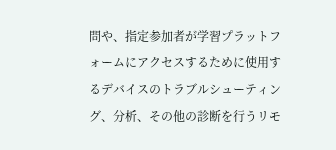問や、指定参加者が学習プラットフォームにアクセスするために使用するデバイスのトラブルシューティング、分析、その他の診断を行うリモ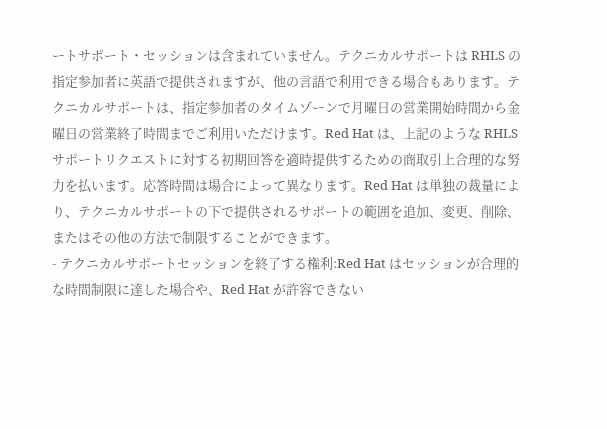ートサポート・セッションは含まれていません。テクニカルサポートは RHLS の指定参加者に英語で提供されますが、他の言語で利用できる場合もあります。テクニカルサポートは、指定参加者のタイムゾーンで月曜日の営業開始時間から金曜日の営業終了時間までご利用いただけます。Red Hat は、上記のような RHLS サポートリクエストに対する初期回答を適時提供するための商取引上合理的な努力を払います。応答時間は場合によって異なります。Red Hat は単独の裁量により、テクニカルサポートの下で提供されるサポートの範囲を追加、変更、削除、またはその他の方法で制限することができます。
- テクニカルサポートセッションを終了する権利:Red Hat はセッションが合理的な時間制限に達した場合や、Red Hat が許容できない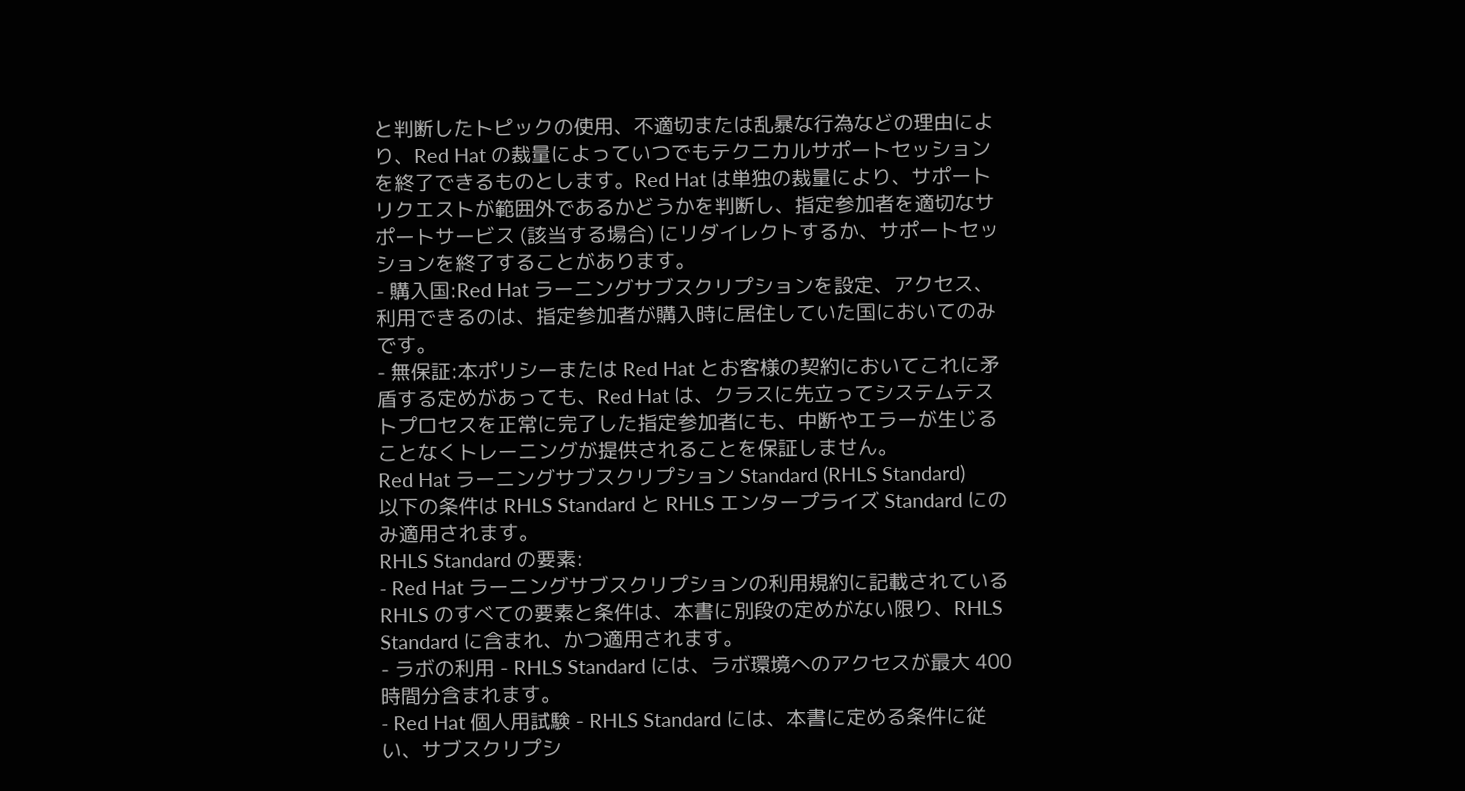と判断したトピックの使用、不適切または乱暴な行為などの理由により、Red Hat の裁量によっていつでもテクニカルサポートセッションを終了できるものとします。Red Hat は単独の裁量により、サポートリクエストが範囲外であるかどうかを判断し、指定参加者を適切なサポートサービス (該当する場合) にリダイレクトするか、サポートセッションを終了することがあります。
- 購入国:Red Hat ラーニングサブスクリプションを設定、アクセス、利用できるのは、指定参加者が購入時に居住していた国においてのみです。
- 無保証:本ポリシーまたは Red Hat とお客様の契約においてこれに矛盾する定めがあっても、Red Hat は、クラスに先立ってシステムテストプロセスを正常に完了した指定参加者にも、中断やエラーが生じることなくトレーニングが提供されることを保証しません。
Red Hat ラーニングサブスクリプション Standard (RHLS Standard)
以下の条件は RHLS Standard と RHLS エンタープライズ Standard にのみ適用されます。
RHLS Standard の要素:
- Red Hat ラーニングサブスクリプションの利用規約に記載されている RHLS のすべての要素と条件は、本書に別段の定めがない限り、RHLS Standard に含まれ、かつ適用されます。
- ラボの利用 - RHLS Standard には、ラボ環境へのアクセスが最大 400 時間分含まれます。
- Red Hat 個人用試験 - RHLS Standard には、本書に定める条件に従い、サブスクリプシ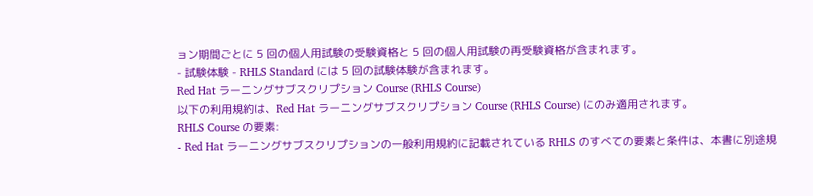ョン期間ごとに 5 回の個人用試験の受験資格と 5 回の個人用試験の再受験資格が含まれます。
- 試験体験 - RHLS Standard には 5 回の試験体験が含まれます。
Red Hat ラーニングサブスクリプション Course (RHLS Course)
以下の利用規約は、Red Hat ラーニングサブスクリプション Course (RHLS Course) にのみ適用されます。
RHLS Course の要素:
- Red Hat ラーニングサブスクリプションの一般利用規約に記載されている RHLS のすべての要素と条件は、本書に別途規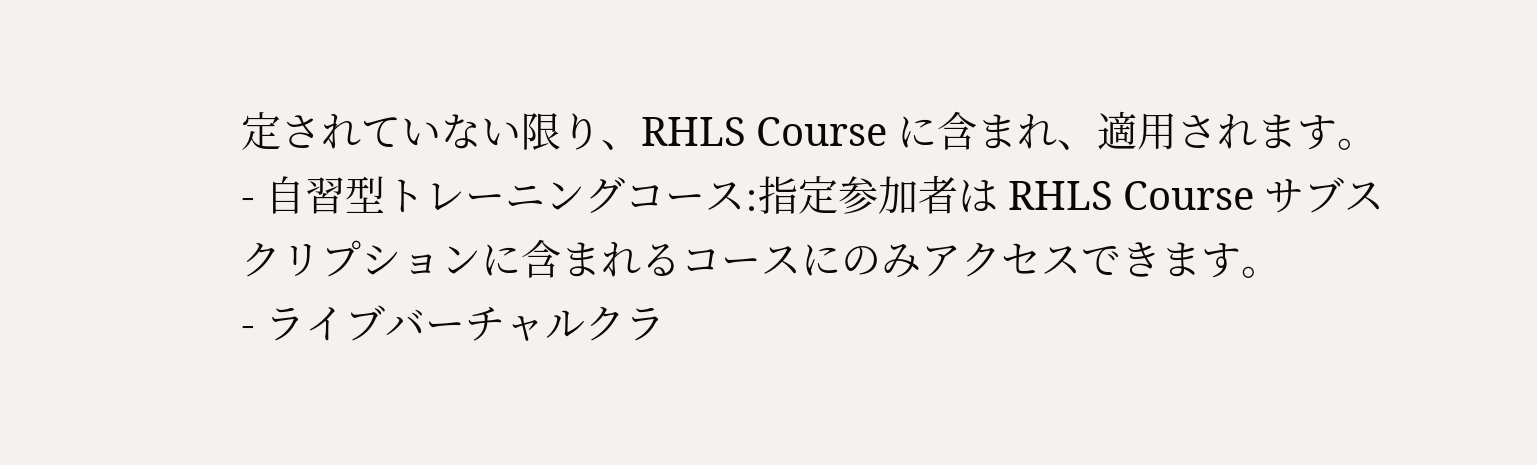定されていない限り、RHLS Course に含まれ、適用されます。
- 自習型トレーニングコース:指定参加者は RHLS Course サブスクリプションに含まれるコースにのみアクセスできます。
- ライブバーチャルクラ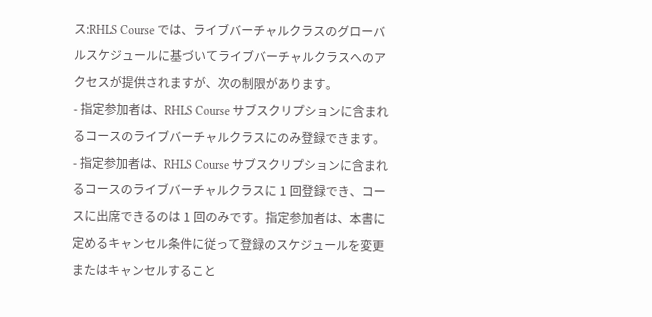ス:RHLS Course では、ライブバーチャルクラスのグローバルスケジュールに基づいてライブバーチャルクラスへのアクセスが提供されますが、次の制限があります。
- 指定参加者は、RHLS Course サブスクリプションに含まれるコースのライブバーチャルクラスにのみ登録できます。
- 指定参加者は、RHLS Course サブスクリプションに含まれるコースのライブバーチャルクラスに 1 回登録でき、コースに出席できるのは 1 回のみです。指定参加者は、本書に定めるキャンセル条件に従って登録のスケジュールを変更またはキャンセルすること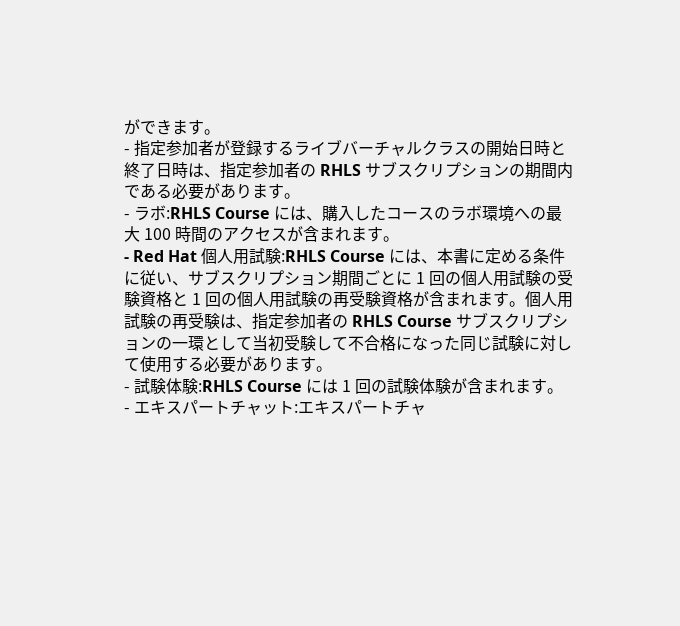ができます。
- 指定参加者が登録するライブバーチャルクラスの開始日時と終了日時は、指定参加者の RHLS サブスクリプションの期間内である必要があります。
- ラボ:RHLS Course には、購入したコースのラボ環境への最大 100 時間のアクセスが含まれます。
- Red Hat 個人用試験:RHLS Course には、本書に定める条件に従い、サブスクリプション期間ごとに 1 回の個人用試験の受験資格と 1 回の個人用試験の再受験資格が含まれます。個人用試験の再受験は、指定参加者の RHLS Course サブスクリプションの一環として当初受験して不合格になった同じ試験に対して使用する必要があります。
- 試験体験:RHLS Course には 1 回の試験体験が含まれます。
- エキスパートチャット:エキスパートチャ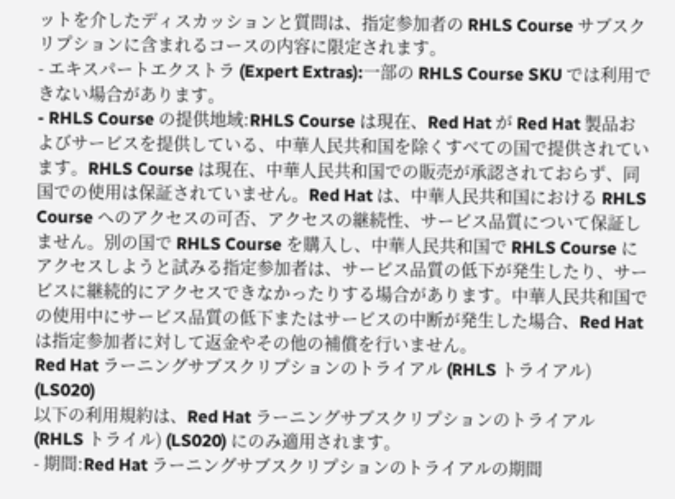ットを介したディスカッションと質問は、指定参加者の RHLS Course サブスクリプションに含まれるコースの内容に限定されます。
- エキスパートエクストラ (Expert Extras):一部の RHLS Course SKU では利用できない場合があります。
- RHLS Course の提供地域:RHLS Course は現在、Red Hat が Red Hat 製品およびサービスを提供している、中華人民共和国を除くすべての国で提供されています。RHLS Course は現在、中華人民共和国での販売が承認されておらず、同国での使用は保証されていません。Red Hat は、中華人民共和国における RHLS Course へのアクセスの可否、アクセスの継続性、サービス品質について保証しません。別の国で RHLS Course を購入し、中華人民共和国で RHLS Course にアクセスしようと試みる指定参加者は、サービス品質の低下が発生したり、サービスに継続的にアクセスできなかったりする場合があります。中華人民共和国での使用中にサービス品質の低下またはサービスの中断が発生した場合、Red Hat は指定参加者に対して返金やその他の補償を行いません。
Red Hat ラーニングサブスクリプションのトライアル (RHLS トライアル) (LS020)
以下の利用規約は、Red Hat ラーニングサブスクリプションのトライアル (RHLS トライル) (LS020) にのみ適用されます。
- 期間:Red Hat ラーニングサブスクリプションのトライアルの期間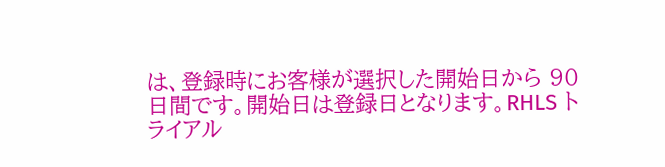は、登録時にお客様が選択した開始日から 90 日間です。開始日は登録日となります。RHLS トライアル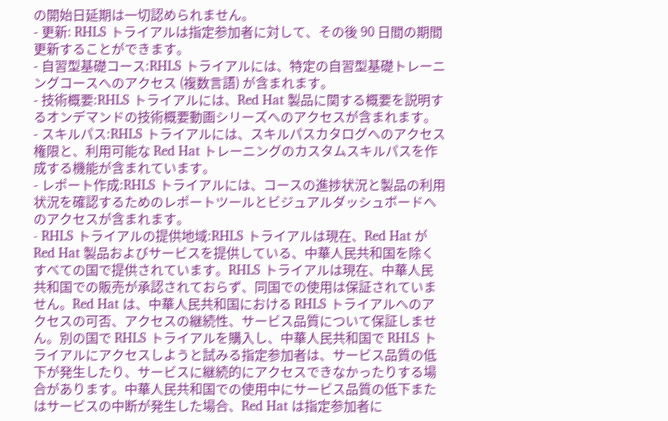の開始日延期は一切認められません。
- 更新: RHLS トライアルは指定参加者に対して、その後 90 日間の期間更新することができます。
- 自習型基礎コース:RHLS トライアルには、特定の自習型基礎トレーニングコースへのアクセス (複数言語) が含まれます。
- 技術概要:RHLS トライアルには、Red Hat 製品に関する概要を説明するオンデマンドの技術概要動画シリーズへのアクセスが含まれます。
- スキルパス:RHLS トライアルには、スキルパスカタログへのアクセス権限と、利用可能な Red Hat トレーニングのカスタムスキルパスを作成する機能が含まれています。
- レポート作成:RHLS トライアルには、コースの進捗状況と製品の利用状況を確認するためのレポートツールとビジュアルダッシュボードへのアクセスが含まれます。
- RHLS トライアルの提供地域:RHLS トライアルは現在、Red Hat が Red Hat 製品およびサービスを提供している、中華人民共和国を除くすべての国で提供されています。RHLS トライアルは現在、中華人民共和国での販売が承認されておらず、同国での使用は保証されていません。Red Hat は、中華人民共和国における RHLS トライアルへのアクセスの可否、アクセスの継続性、サービス品質について保証しません。別の国で RHLS トライアルを購入し、中華人民共和国で RHLS トライアルにアクセスしようと試みる指定参加者は、サービス品質の低下が発生したり、サービスに継続的にアクセスできなかったりする場合があります。中華人民共和国での使用中にサービス品質の低下またはサービスの中断が発生した場合、Red Hat は指定参加者に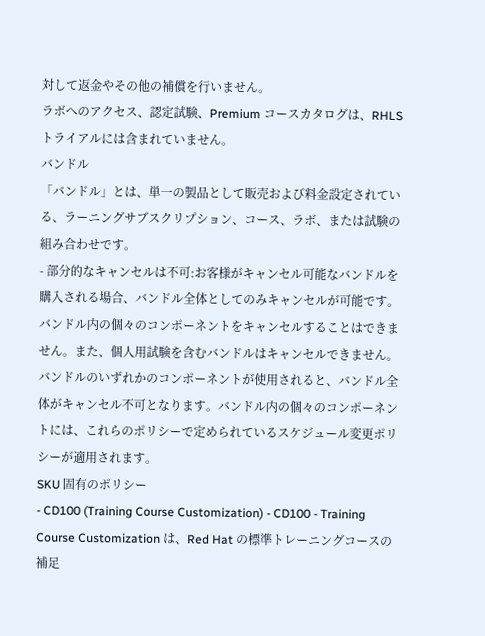対して返金やその他の補償を行いません。
ラボへのアクセス、認定試験、Premium コースカタログは、RHLS トライアルには含まれていません。
バンドル
「バンドル」とは、単一の製品として販売および料金設定されている、ラーニングサブスクリプション、コース、ラボ、または試験の組み合わせです。
- 部分的なキャンセルは不可:お客様がキャンセル可能なバンドルを購入される場合、バンドル全体としてのみキャンセルが可能です。バンドル内の個々のコンポーネントをキャンセルすることはできません。また、個人用試験を含むバンドルはキャンセルできません。バンドルのいずれかのコンポーネントが使用されると、バンドル全体がキャンセル不可となります。バンドル内の個々のコンポーネントには、これらのポリシーで定められているスケジュール変更ポリシーが適用されます。
SKU 固有のポリシー
- CD100 (Training Course Customization) - CD100 - Training Course Customization は、Red Hat の標準トレーニングコースの補足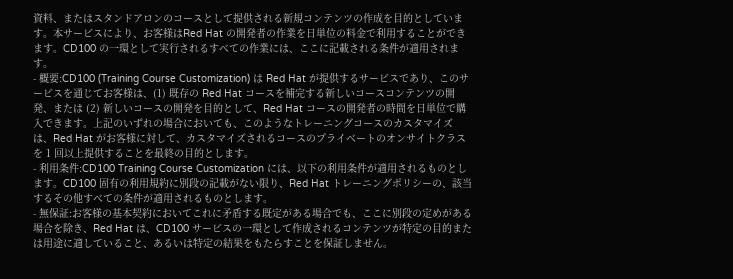資料、またはスタンドアロンのコースとして提供される新規コンテンツの作成を目的としています。本サービスにより、お客様はRed Hat の開発者の作業を日単位の料金で利用することができます。CD100 の一環として実行されるすべての作業には、ここに記載される条件が適用されます。
- 概要:CD100 (Training Course Customization) は Red Hat が提供するサービスであり、このサービスを通じてお客様は、(1) 既存の Red Hat コースを補完する新しいコースコンテンツの開発、または (2) 新しいコースの開発を目的として、Red Hat コースの開発者の時間を日単位で購入できます。上記のいずれの場合においても、このようなトレーニングコースのカスタマイズは、Red Hat がお客様に対して、カスタマイズされるコースのプライベートのオンサイトクラスを 1 回以上提供することを最終の目的とします。
- 利用条件:CD100 Training Course Customization には、以下の利用条件が適用されるものとします。CD100 固有の利用規約に別段の記載がない限り、Red Hat トレーニングポリシーの、該当するその他すべての条件が適用されるものとします。
- 無保証:お客様の基本契約においてこれに矛盾する既定がある場合でも、ここに別段の定めがある場合を除き、Red Hat は、CD100 サービスの一環として作成されるコンテンツが特定の目的または用途に適していること、あるいは特定の結果をもたらすことを保証しません。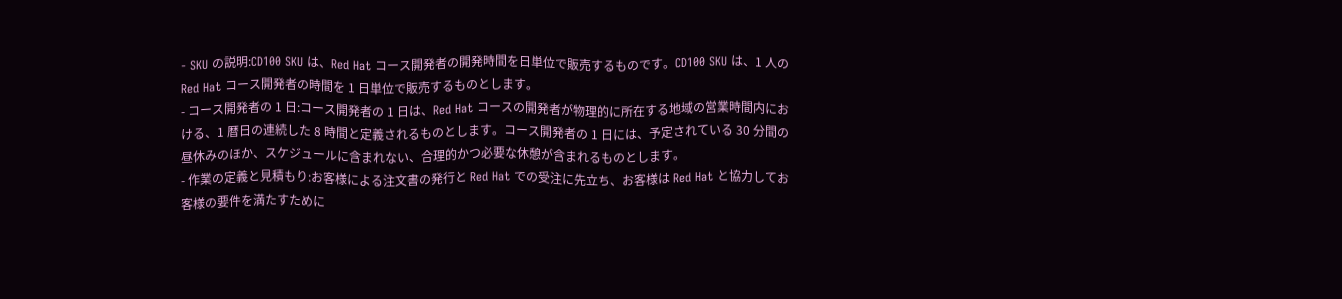- SKU の説明:CD100 SKU は、Red Hat コース開発者の開発時間を日単位で販売するものです。CD100 SKU は、1 人の Red Hat コース開発者の時間を 1 日単位で販売するものとします。
- コース開発者の 1 日:コース開発者の 1 日は、Red Hat コースの開発者が物理的に所在する地域の営業時間内における、1 暦日の連続した 8 時間と定義されるものとします。コース開発者の 1 日には、予定されている 30 分間の昼休みのほか、スケジュールに含まれない、合理的かつ必要な休憩が含まれるものとします。
- 作業の定義と見積もり:お客様による注文書の発行と Red Hat での受注に先立ち、お客様は Red Hat と協力してお客様の要件を満たすために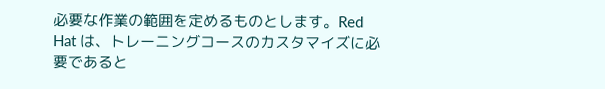必要な作業の範囲を定めるものとします。Red Hat は、トレーニングコースのカスタマイズに必要であると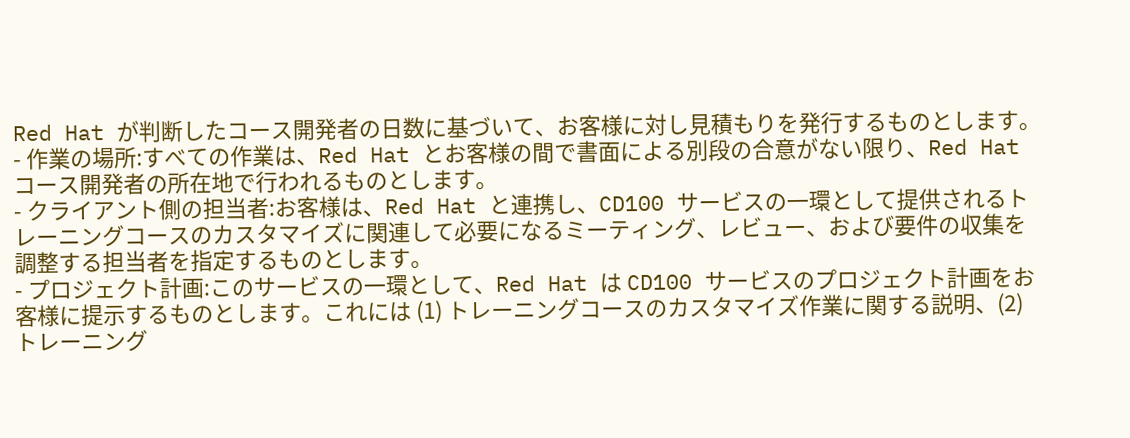Red Hat が判断したコース開発者の日数に基づいて、お客様に対し見積もりを発行するものとします。
- 作業の場所:すべての作業は、Red Hat とお客様の間で書面による別段の合意がない限り、Red Hat コース開発者の所在地で行われるものとします。
- クライアント側の担当者:お客様は、Red Hat と連携し、CD100 サービスの一環として提供されるトレーニングコースのカスタマイズに関連して必要になるミーティング、レビュー、および要件の収集を調整する担当者を指定するものとします。
- プロジェクト計画:このサービスの一環として、Red Hat は CD100 サービスのプロジェクト計画をお客様に提示するものとします。これには (1) トレーニングコースのカスタマイズ作業に関する説明、(2) トレーニング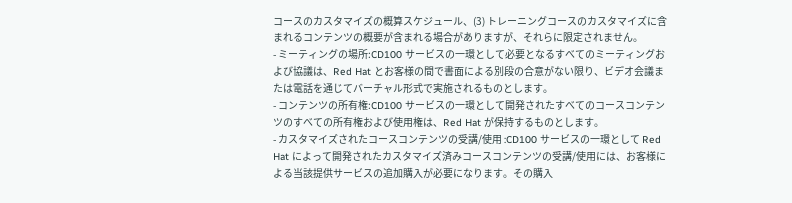コースのカスタマイズの概算スケジュール、(3) トレーニングコースのカスタマイズに含まれるコンテンツの概要が含まれる場合がありますが、それらに限定されません。
- ミーティングの場所:CD100 サービスの一環として必要となるすべてのミーティングおよび協議は、Red Hat とお客様の間で書面による別段の合意がない限り、ビデオ会議または電話を通じてバーチャル形式で実施されるものとします。
- コンテンツの所有権:CD100 サービスの一環として開発されたすべてのコースコンテンツのすべての所有権および使用権は、Red Hat が保持するものとします。
- カスタマイズされたコースコンテンツの受講/使用 :CD100 サービスの一環として Red Hat によって開発されたカスタマイズ済みコースコンテンツの受講/使用には、お客様による当該提供サービスの追加購入が必要になります。その購入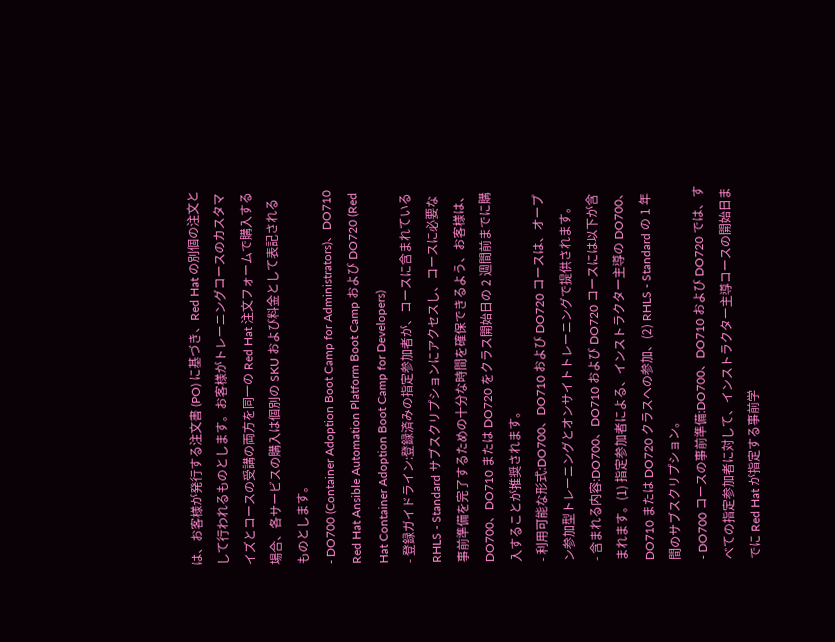は、お客様が発行する注文書 (PO) に基づき、Red Hat の別個の注文として行われるものとします。お客様がトレーニングコースのカスタマイズとコースの受講の両方を同一の Red Hat 注文フォームで購入する場合、各サービスの購入は個別の SKU および料金として表記されるものとします。
- DO700 (Container Adoption Boot Camp for Administrators)、DO710 Red Hat Ansible Automation Platform Boot Camp および DO720 (Red Hat Container Adoption Boot Camp for Developers)
- 登録ガイドライン:登録済みの指定参加者が、コースに含まれている RHLS - Standard サブスクリプションにアクセスし、コースに必要な事前準備を完了するための十分な時間を確保できるよう、お客様は、DO700、DO710 または DO720 をクラス開始日の 2 週間前までに購入することが推奨されます。
- 利用可能な形式:DO700、DO710 および DO720 コースは、オープン参加型トレーニングとオンサイトトレーニングで提供されます。
- 含まれる内容:DO700、DO710 および DO720 コースには以下が含まれます。(1) 指定参加者による、インストラクター主導の DO700、DO710 または DO720 クラスへの参加、(2) RHLS - Standard の 1 年間のサブスクリプション。
- DO700 コースの事前準備:DO700、DO710 および DO720 では、すべての指定参加者に対して、インストラクター主導コースの開始日までに Red Hat が指定する事前学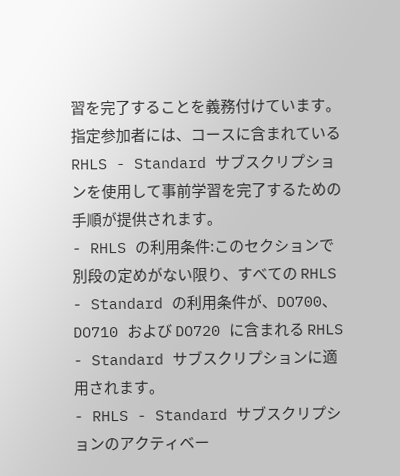習を完了することを義務付けています。指定参加者には、コースに含まれている RHLS - Standard サブスクリプションを使用して事前学習を完了するための手順が提供されます。
- RHLS の利用条件:このセクションで別段の定めがない限り、すべての RHLS - Standard の利用条件が、DO700、DO710 および DO720 に含まれる RHLS - Standard サブスクリプションに適用されます。
- RHLS - Standard サブスクリプションのアクティベー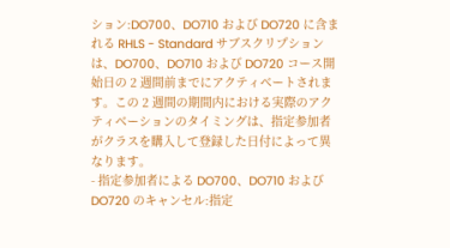ション:DO700、DO710 および DO720 に含まれる RHLS - Standard サブスクリプションは、DO700、DO710 および DO720 コース開始日の 2 週間前までにアクティベートされます。この 2 週間の期間内における実際のアクティベーションのタイミングは、指定参加者がクラスを購入して登録した日付によって異なります。
- 指定参加者による DO700、DO710 および DO720 のキャンセル:指定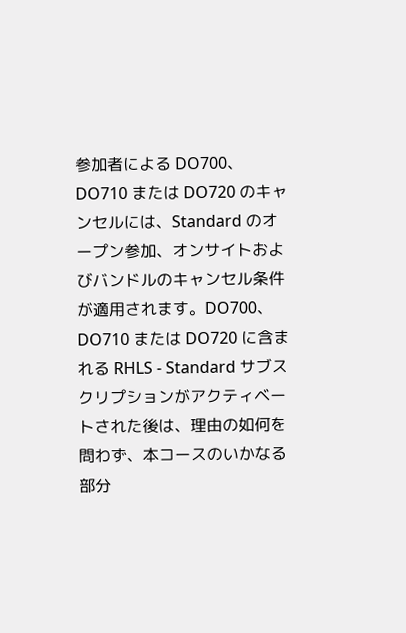参加者による DO700、DO710 または DO720 のキャンセルには、Standard のオープン参加、オンサイトおよびバンドルのキャンセル条件が適用されます。DO700、DO710 または DO720 に含まれる RHLS - Standard サブスクリプションがアクティベートされた後は、理由の如何を問わず、本コースのいかなる部分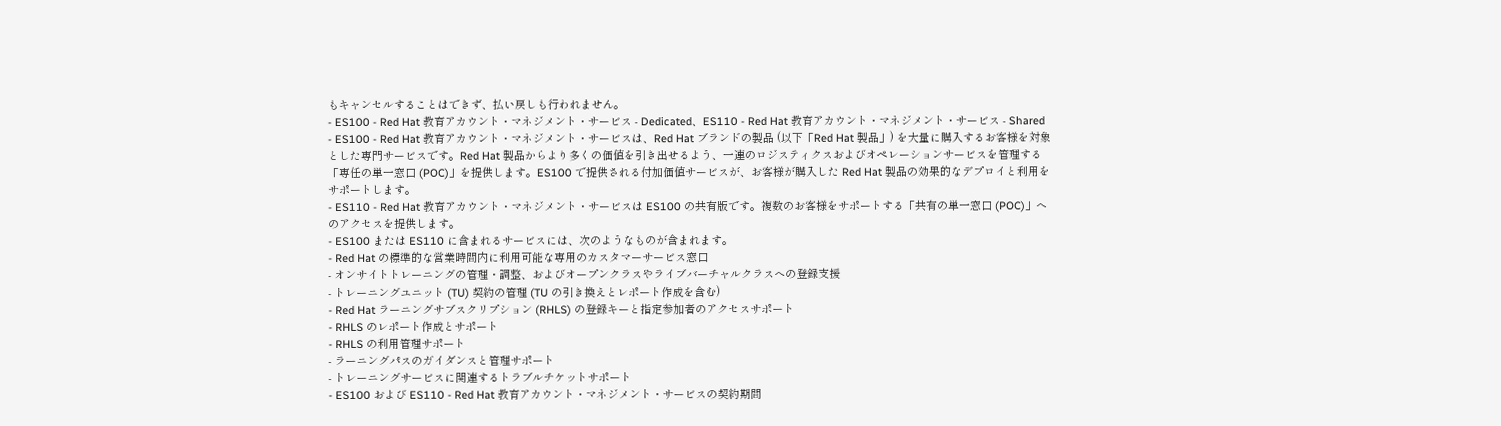もキャンセルすることはできず、払い戻しも行われません。
- ES100 - Red Hat 教育アカウント・マネジメント・サービス - Dedicated、ES110 - Red Hat 教育アカウント・マネジメント・サービス - Shared
- ES100 - Red Hat 教育アカウント・マネジメント・サービスは、Red Hat ブランドの製品 (以下「Red Hat 製品」) を大量に購入するお客様を対象とした専門サービスです。Red Hat 製品からより多くの価値を引き出せるよう、一連のロジスティクスおよびオペレーションサービスを管理する「専任の単一窓口 (POC)」を提供します。ES100 で提供される付加価値サービスが、お客様が購入した Red Hat 製品の効果的なデプロイと利用をサポートします。
- ES110 - Red Hat 教育アカウント・マネジメント・サービスは ES100 の共有版です。複数のお客様をサポートする「共有の単一窓口 (POC)」へのアクセスを提供します。
- ES100 または ES110 に含まれるサービスには、次のようなものが含まれます。
- Red Hat の標準的な営業時間内に利用可能な専用のカスタマーサービス窓口
- オンサイトトレーニングの管理・調整、およびオープンクラスやライブバーチャルクラスへの登録支援
- トレーニングユニット (TU) 契約の管理 (TU の引き換えとレポート作成を含む)
- Red Hat ラーニングサブスクリプション (RHLS) の登録キーと指定参加者のアクセスサポート
- RHLS のレポート作成とサポート
- RHLS の利用管理サポート
- ラーニングパスのガイダンスと管理サポート
- トレーニングサービスに関連するトラブルチケットサポート
- ES100 および ES110 - Red Hat 教育アカウント・マネジメント・サービスの契約期間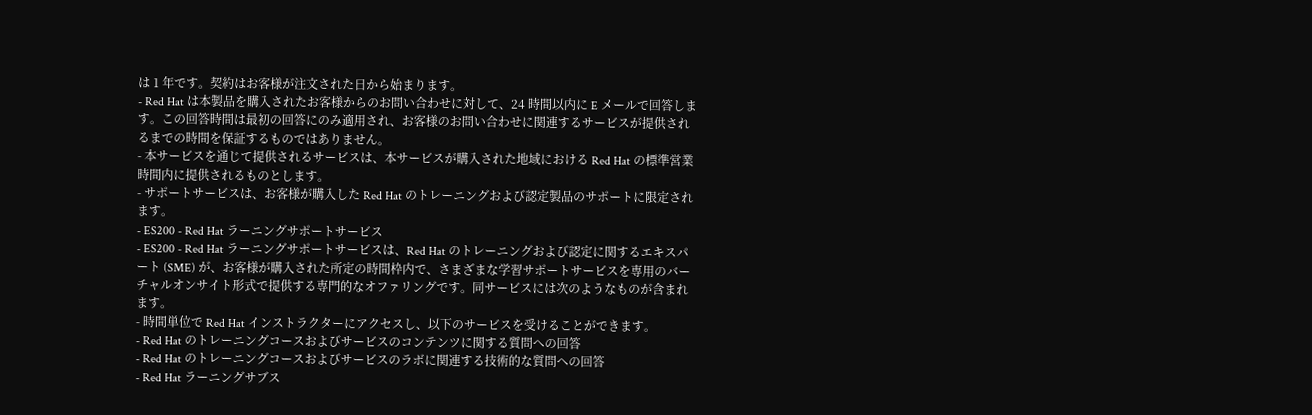は 1 年です。契約はお客様が注文された日から始まります。
- Red Hat は本製品を購入されたお客様からのお問い合わせに対して、24 時間以内に E メールで回答します。この回答時間は最初の回答にのみ適用され、お客様のお問い合わせに関連するサービスが提供されるまでの時間を保証するものではありません。
- 本サービスを通じて提供されるサービスは、本サービスが購入された地域における Red Hat の標準営業時間内に提供されるものとします。
- サポートサービスは、お客様が購入した Red Hat のトレーニングおよび認定製品のサポートに限定されます。
- ES200 - Red Hat ラーニングサポートサービス
- ES200 - Red Hat ラーニングサポートサービスは、Red Hat のトレーニングおよび認定に関するエキスパート (SME) が、お客様が購入された所定の時間枠内で、さまざまな学習サポートサービスを専用のバーチャルオンサイト形式で提供する専門的なオファリングです。同サービスには次のようなものが含まれます。
- 時間単位で Red Hat インストラクターにアクセスし、以下のサービスを受けることができます。
- Red Hat のトレーニングコースおよびサービスのコンテンツに関する質問への回答
- Red Hat のトレーニングコースおよびサービスのラボに関連する技術的な質問への回答
- Red Hat ラーニングサブス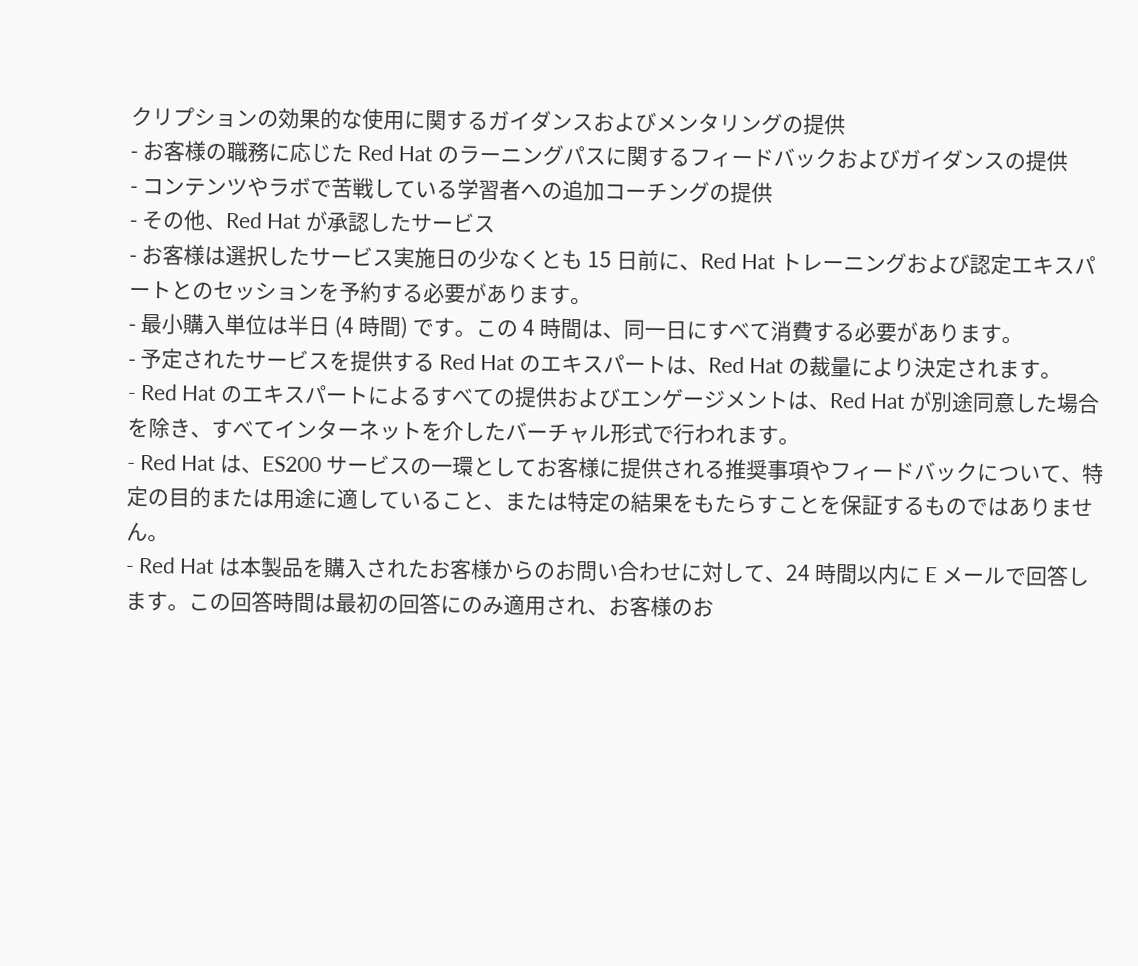クリプションの効果的な使用に関するガイダンスおよびメンタリングの提供
- お客様の職務に応じた Red Hat のラーニングパスに関するフィードバックおよびガイダンスの提供
- コンテンツやラボで苦戦している学習者への追加コーチングの提供
- その他、Red Hat が承認したサービス
- お客様は選択したサービス実施日の少なくとも 15 日前に、Red Hat トレーニングおよび認定エキスパートとのセッションを予約する必要があります。
- 最小購入単位は半日 (4 時間) です。この 4 時間は、同一日にすべて消費する必要があります。
- 予定されたサービスを提供する Red Hat のエキスパートは、Red Hat の裁量により決定されます。
- Red Hat のエキスパートによるすべての提供およびエンゲージメントは、Red Hat が別途同意した場合を除き、すべてインターネットを介したバーチャル形式で行われます。
- Red Hat は、ES200 サービスの一環としてお客様に提供される推奨事項やフィードバックについて、特定の目的または用途に適していること、または特定の結果をもたらすことを保証するものではありません。
- Red Hat は本製品を購入されたお客様からのお問い合わせに対して、24 時間以内に E メールで回答します。この回答時間は最初の回答にのみ適用され、お客様のお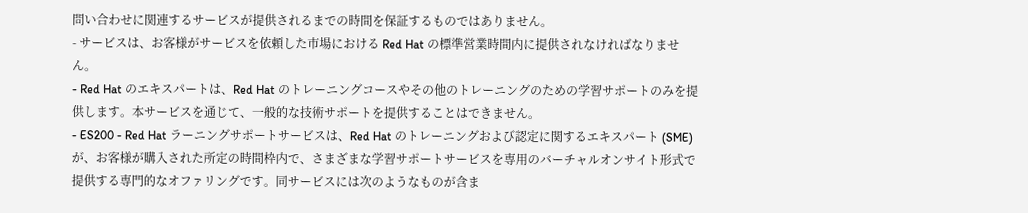問い合わせに関連するサービスが提供されるまでの時間を保証するものではありません。
- サービスは、お客様がサービスを依頼した市場における Red Hat の標準営業時間内に提供されなければなりません。
- Red Hat のエキスパートは、Red Hat のトレーニングコースやその他のトレーニングのための学習サポートのみを提供します。本サービスを通じて、一般的な技術サポートを提供することはできません。
- ES200 - Red Hat ラーニングサポートサービスは、Red Hat のトレーニングおよび認定に関するエキスパート (SME) が、お客様が購入された所定の時間枠内で、さまざまな学習サポートサービスを専用のバーチャルオンサイト形式で提供する専門的なオファリングです。同サービスには次のようなものが含ま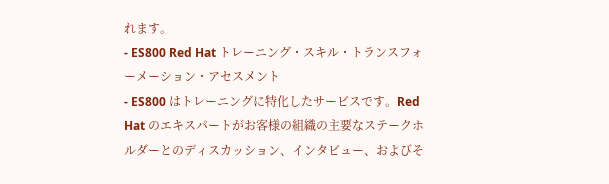れます。
- ES800 Red Hat トレーニング・スキル・トランスフォーメーション・アセスメント
- ES800 はトレーニングに特化したサービスです。Red Hat のエキスパートがお客様の組織の主要なステークホルダーとのディスカッション、インタビュー、およびそ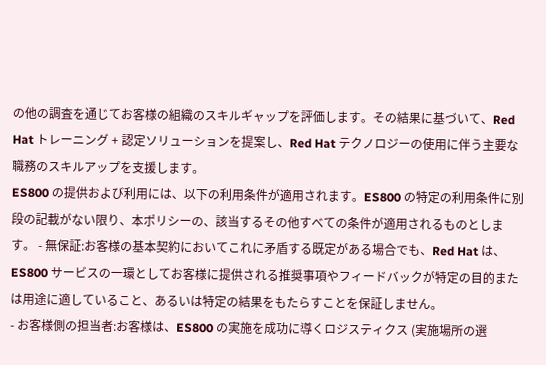の他の調査を通じてお客様の組織のスキルギャップを評価します。その結果に基づいて、Red Hat トレーニング + 認定ソリューションを提案し、Red Hat テクノロジーの使用に伴う主要な職務のスキルアップを支援します。
ES800 の提供および利用には、以下の利用条件が適用されます。ES800 の特定の利用条件に別段の記載がない限り、本ポリシーの、該当するその他すべての条件が適用されるものとします。 - 無保証:お客様の基本契約においてこれに矛盾する既定がある場合でも、Red Hat は、ES800 サービスの一環としてお客様に提供される推奨事項やフィードバックが特定の目的または用途に適していること、あるいは特定の結果をもたらすことを保証しません。
- お客様側の担当者:お客様は、ES800 の実施を成功に導くロジスティクス (実施場所の選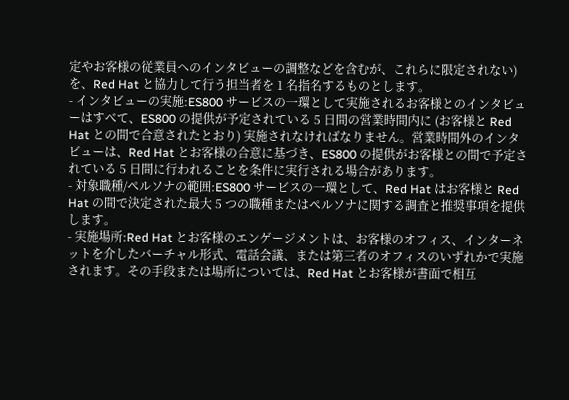定やお客様の従業員へのインタビューの調整などを含むが、これらに限定されない) を、Red Hat と協力して行う担当者を 1 名指名するものとします。
- インタビューの実施:ES800 サービスの一環として実施されるお客様とのインタビューはすべて、ES800 の提供が予定されている 5 日間の営業時間内に (お客様と Red Hat との間で合意されたとおり) 実施されなければなりません。営業時間外のインタビューは、Red Hat とお客様の合意に基づき、ES800 の提供がお客様との間で予定されている 5 日間に行われることを条件に実行される場合があります。
- 対象職種/ペルソナの範囲:ES800 サービスの一環として、Red Hat はお客様と Red Hat の間で決定された最大 5 つの職種またはペルソナに関する調査と推奨事項を提供します。
- 実施場所:Red Hat とお客様のエンゲージメントは、お客様のオフィス、インターネットを介したバーチャル形式、電話会議、または第三者のオフィスのいずれかで実施されます。その手段または場所については、Red Hat とお客様が書面で相互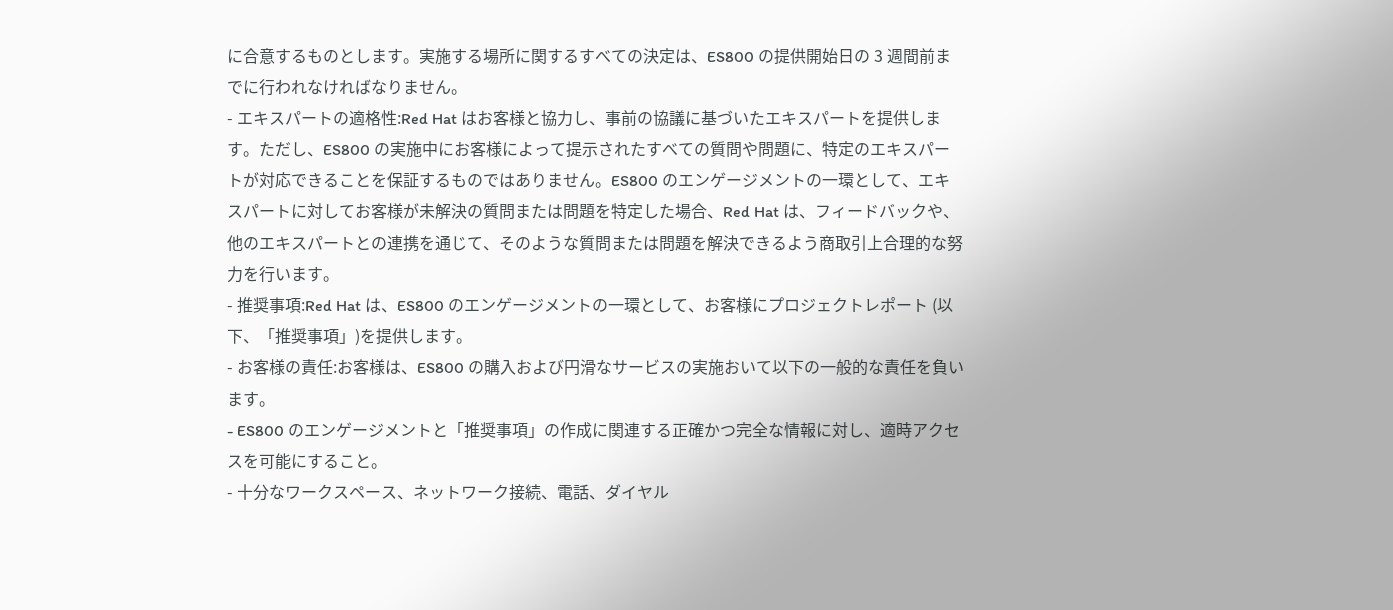に合意するものとします。実施する場所に関するすべての決定は、ES800 の提供開始日の 3 週間前までに行われなければなりません。
- エキスパートの適格性:Red Hat はお客様と協力し、事前の協議に基づいたエキスパートを提供します。ただし、ES800 の実施中にお客様によって提示されたすべての質問や問題に、特定のエキスパートが対応できることを保証するものではありません。ES800 のエンゲージメントの一環として、エキスパートに対してお客様が未解決の質問または問題を特定した場合、Red Hat は、フィードバックや、他のエキスパートとの連携を通じて、そのような質問または問題を解決できるよう商取引上合理的な努力を行います。
- 推奨事項:Red Hat は、ES800 のエンゲージメントの一環として、お客様にプロジェクトレポート (以下、「推奨事項」)を提供します。
- お客様の責任:お客様は、ES800 の購入および円滑なサービスの実施おいて以下の一般的な責任を負います。
- ES800 のエンゲージメントと「推奨事項」の作成に関連する正確かつ完全な情報に対し、適時アクセスを可能にすること。
- 十分なワークスペース、ネットワーク接続、電話、ダイヤル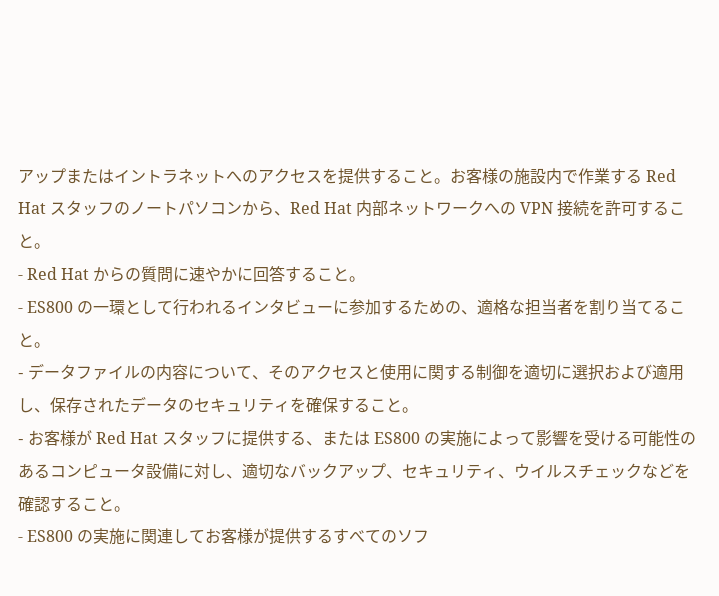アップまたはイントラネットへのアクセスを提供すること。お客様の施設内で作業する Red Hat スタッフのノートパソコンから、Red Hat 内部ネットワークへの VPN 接続を許可すること。
- Red Hat からの質問に速やかに回答すること。
- ES800 の一環として行われるインタビューに参加するための、適格な担当者を割り当てること。
- データファイルの内容について、そのアクセスと使用に関する制御を適切に選択および適用し、保存されたデータのセキュリティを確保すること。
- お客様が Red Hat スタッフに提供する、または ES800 の実施によって影響を受ける可能性のあるコンピュータ設備に対し、適切なバックアップ、セキュリティ、ウイルスチェックなどを確認すること。
- ES800 の実施に関連してお客様が提供するすべてのソフ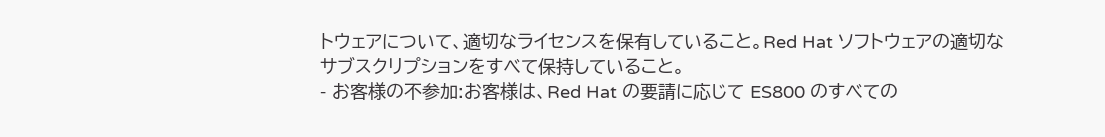トウェアについて、適切なライセンスを保有していること。Red Hat ソフトウェアの適切なサブスクリプションをすべて保持していること。
- お客様の不参加:お客様は、Red Hat の要請に応じて ES800 のすべての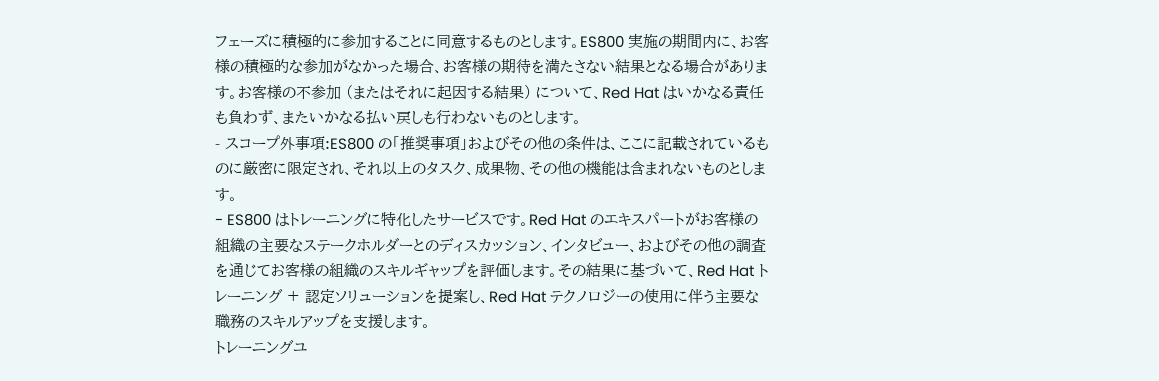フェーズに積極的に参加することに同意するものとします。ES800 実施の期間内に、お客様の積極的な参加がなかった場合、お客様の期待を満たさない結果となる場合があります。お客様の不参加 (またはそれに起因する結果) について、Red Hat はいかなる責任も負わず、またいかなる払い戻しも行わないものとします。
- スコープ外事項:ES800 の「推奨事項」およびその他の条件は、ここに記載されているものに厳密に限定され、それ以上のタスク、成果物、その他の機能は含まれないものとします。
- ES800 はトレーニングに特化したサービスです。Red Hat のエキスパートがお客様の組織の主要なステークホルダーとのディスカッション、インタビュー、およびその他の調査を通じてお客様の組織のスキルギャップを評価します。その結果に基づいて、Red Hat トレーニング + 認定ソリューションを提案し、Red Hat テクノロジーの使用に伴う主要な職務のスキルアップを支援します。
トレーニングユ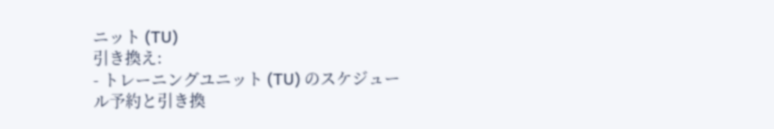ニット (TU)
引き換え:
- トレーニングユニット (TU) のスケジュール予約と引き換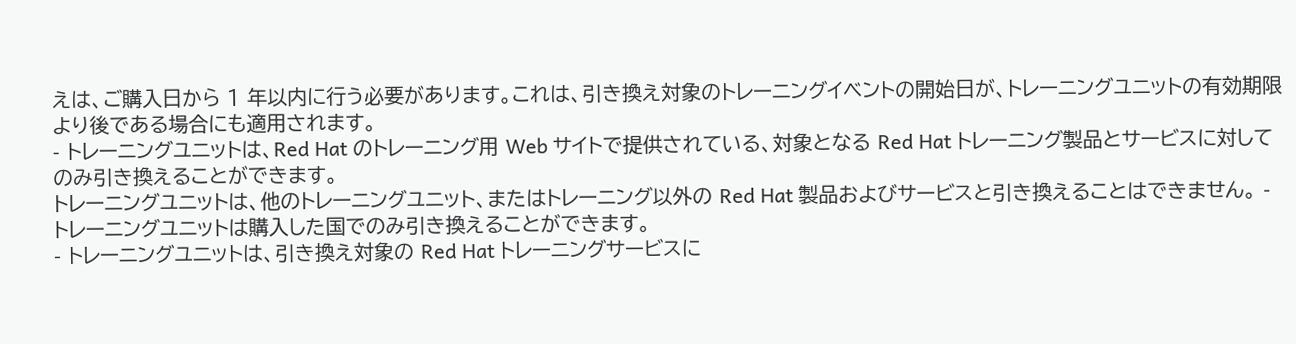えは、ご購入日から 1 年以内に行う必要があります。これは、引き換え対象のトレーニングイベントの開始日が、トレーニングユニットの有効期限より後である場合にも適用されます。
- トレーニングユニットは、Red Hat のトレーニング用 Web サイトで提供されている、対象となる Red Hat トレーニング製品とサービスに対してのみ引き換えることができます。
トレーニングユニットは、他のトレーニングユニット、またはトレーニング以外の Red Hat 製品およびサービスと引き換えることはできません。 - トレーニングユニットは購入した国でのみ引き換えることができます。
- トレーニングユニットは、引き換え対象の Red Hat トレーニングサービスに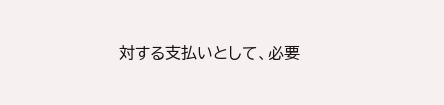対する支払いとして、必要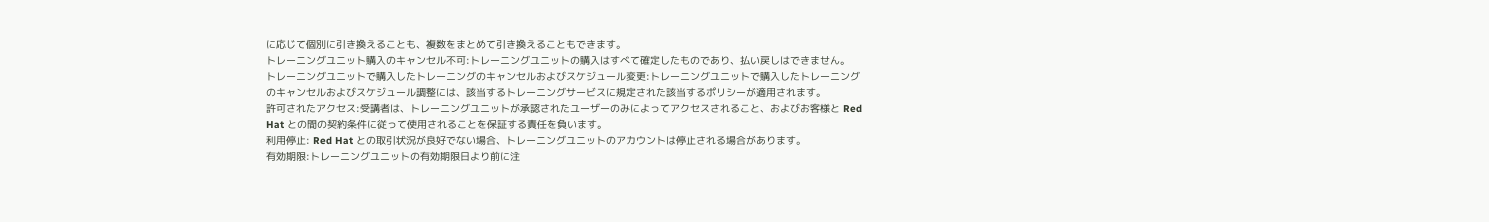に応じて個別に引き換えることも、複数をまとめて引き換えることもできます。
トレーニングユニット購入のキャンセル不可:トレーニングユニットの購入はすべて確定したものであり、払い戻しはできません。
トレーニングユニットで購入したトレーニングのキャンセルおよびスケジュール変更:トレーニングユニットで購入したトレーニングのキャンセルおよびスケジュール調整には、該当するトレーニングサービスに規定された該当するポリシーが適用されます。
許可されたアクセス:受講者は、トレーニングユニットが承認されたユーザーのみによってアクセスされること、およびお客様と Red Hat との間の契約条件に従って使用されることを保証する責任を負います。
利用停止: Red Hat との取引状況が良好でない場合、トレーニングユニットのアカウントは停止される場合があります。
有効期限:トレーニングユニットの有効期限日より前に注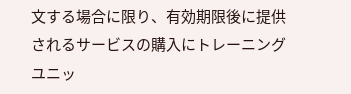文する場合に限り、有効期限後に提供されるサービスの購入にトレーニングユニッ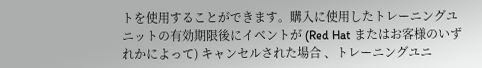トを使用することができます。購入に使用したトレーニングユニットの有効期限後にイベントが (Red Hat またはお客様のいずれかによって) キャンセルされた場合 、トレーニングユニ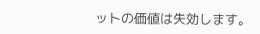ットの価値は失効します。